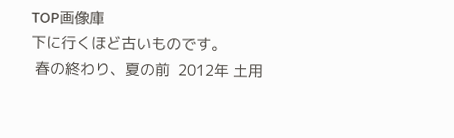TOP画像庫
下に行くほど古いものです。
 春の終わり、夏の前  2012年 土用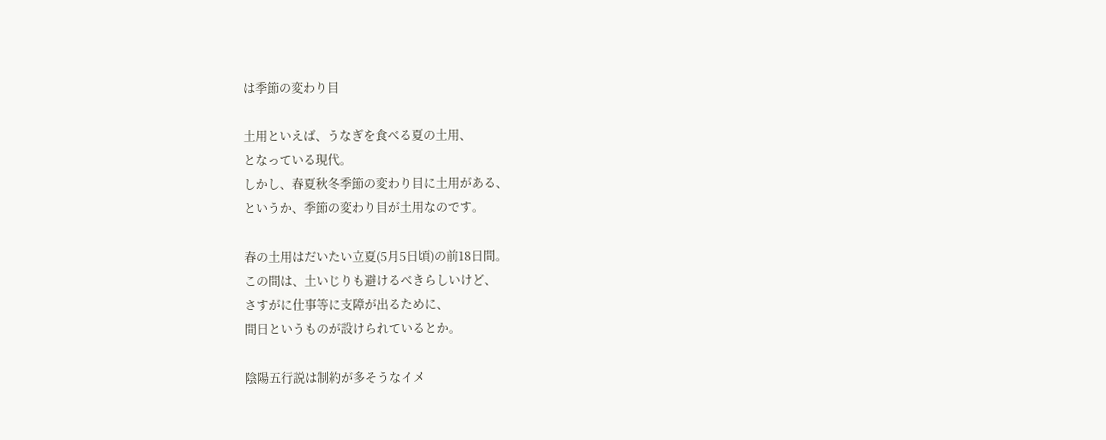は季節の変わり目

土用といえば、うなぎを食べる夏の土用、
となっている現代。
しかし、春夏秋冬季節の変わり目に土用がある、
というか、季節の変わり目が土用なのです。

春の土用はだいたい立夏(5月5日頃)の前18日間。
この間は、土いじりも避けるべきらしいけど、
さすがに仕事等に支障が出るために、
間日というものが設けられているとか。

陰陽五行説は制約が多そうなイメ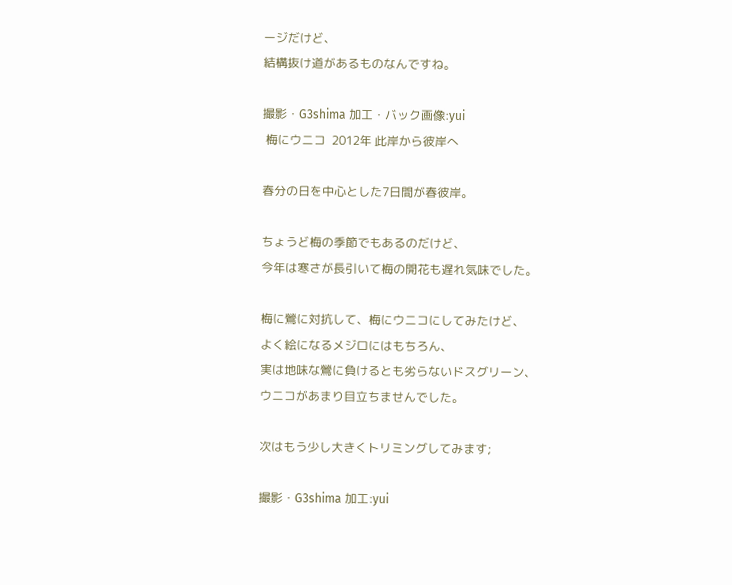ージだけど、
結構抜け道があるものなんですね。

撮影・G3shima 加工・バック画像:yui
 梅にウニコ  2012年 此岸から彼岸へ

春分の日を中心とした7日間が春彼岸。

ちょうど梅の季節でもあるのだけど、
今年は寒さが長引いて梅の開花も遅れ気味でした。

梅に鶯に対抗して、梅にウニコにしてみたけど、
よく絵になるメジロにはもちろん、
実は地味な鶯に負けるとも劣らないドスグリーン、
ウニコがあまり目立ちませんでした。

次はもう少し大きくトリミングしてみます;

撮影・G3shima 加工:yui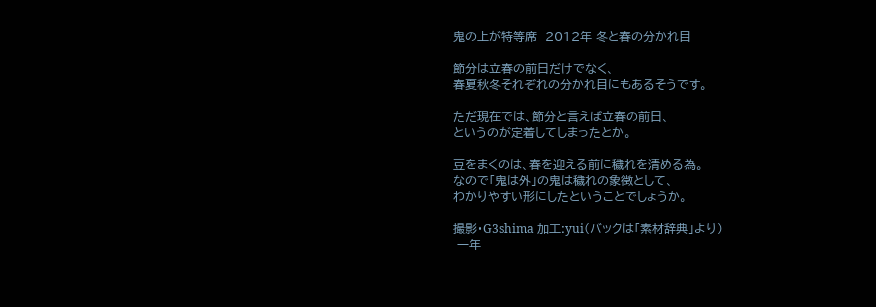鬼の上が特等席  2012年 冬と春の分かれ目

節分は立春の前日だけでなく、
春夏秋冬それぞれの分かれ目にもあるそうです。

ただ現在では、節分と言えば立春の前日、
というのが定着してしまったとか。

豆をまくのは、春を迎える前に穢れを清める為。
なので「鬼は外」の鬼は穢れの象徴として、
わかりやすい形にしたということでしょうか。

撮影・G3shima 加工:yui(バックは「素材辞典」より)
 一年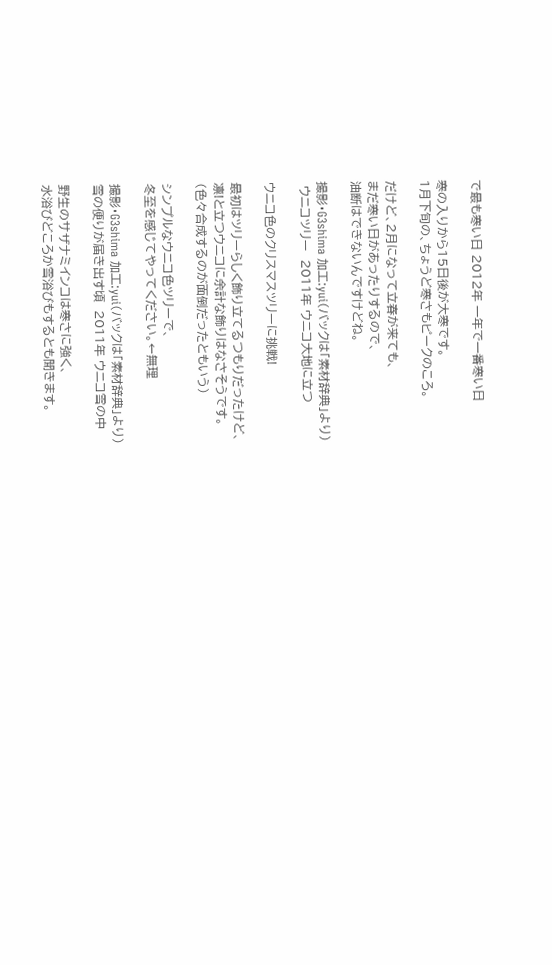で最も寒い日 2012年 一年で一番寒い日

寒の入りから15日後が大寒です。
1月下旬の、ちょうど寒さもピークのころ。

だけど、2月になって立春が来ても、
まだ寒い日があったりするので、
油断はできないんですけどね。

撮影・G3shima 加工:yui(バックは「素材辞典」より)
 ウニコツリー  2011年 ウニコ大地に立つ

ウニコ色のクリスマスツリーに挑戦!

最初はツリーらしく飾り立てるつもりだったけど、
凛!と立つウニコに余計な飾りはなさそうです。
(色々合成するのが面倒だったともいう)

シンプルなウニコ色ツリーで、
冬至を感じてやってください。←無理

撮影・G3shima 加工:yui(バックは「素材辞典」より)
雪の便りが届き出す頃  2011年 ウニコ雪の中

野生のサザナミインコは寒さに強く、
水浴びどころか雪浴びもするとも聞きます。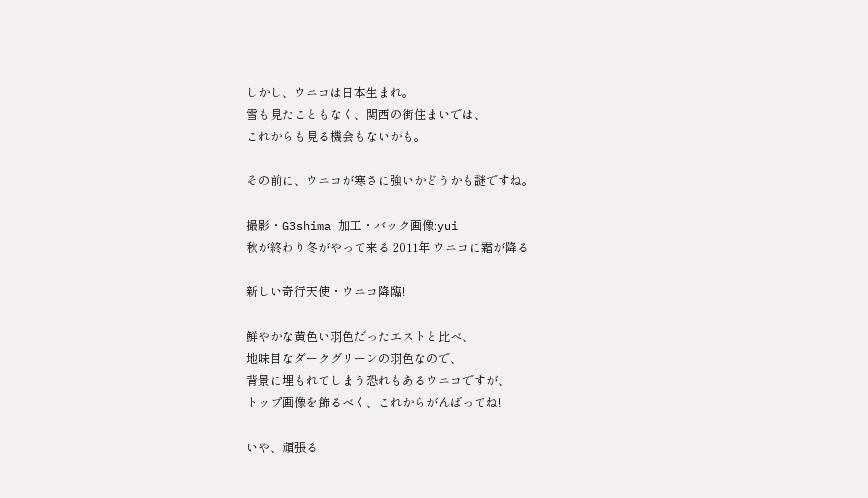しかし、ウニコは日本生まれ。
雪も見たこともなく、関西の街住まいでは、
これからも見る機会もないかも。

その前に、ウニコが寒さに強いかどうかも謎ですね。

撮影・G3shima 加工・バック画像:yui
秋が終わり冬がやって来る 2011年 ウニコに霜が降る

新しい奇行天使・ウニコ降臨!

鮮やかな黄色い羽色だったエストと比べ、
地味目なダークグリーンの羽色なので、
背景に埋もれてしまう恐れもあるウニコですが、
トップ画像を飾るべく、これからがんばってね!

いや、頑張る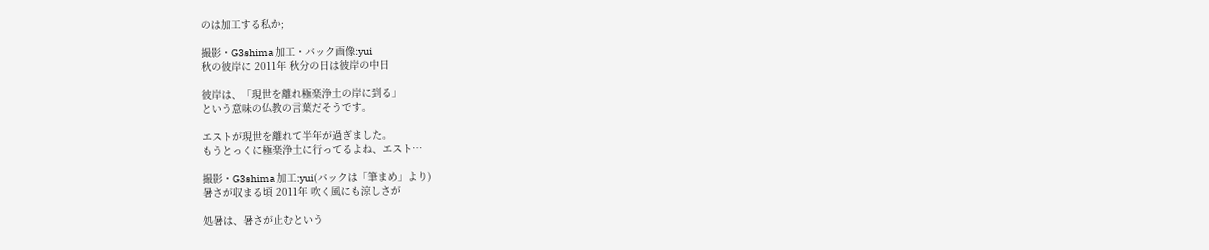のは加工する私か;

撮影・G3shima 加工・バック画像:yui
秋の彼岸に 2011年 秋分の日は彼岸の中日

彼岸は、「現世を離れ極楽浄土の岸に到る」
という意味の仏教の言葉だそうです。

エストが現世を離れて半年が過ぎました。
もうとっくに極楽浄土に行ってるよね、エスト…

撮影・G3shima 加工:yui(バックは「筆まめ」より)
暑さが収まる頃 2011年 吹く風にも涼しさが

処暑は、暑さが止むという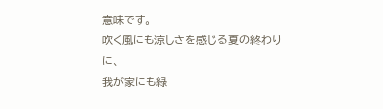意味です。
吹く風にも涼しさを感じる夏の終わりに、
我が家にも緑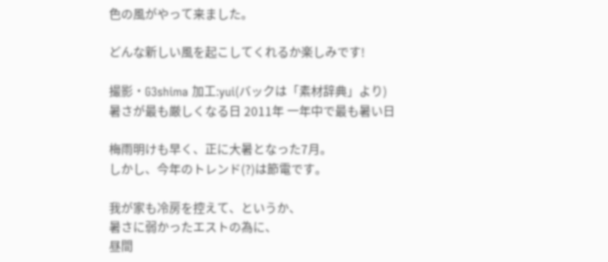色の風がやって来ました。

どんな新しい風を起こしてくれるか楽しみです!

撮影・G3shima 加工:yui(バックは「素材辞典」より)
暑さが最も厳しくなる日 2011年 一年中で最も暑い日

梅雨明けも早く、正に大暑となった7月。
しかし、今年のトレンド(?)は節電です。

我が家も冷房を控えて、というか、
暑さに弱かったエストの為に、
昼間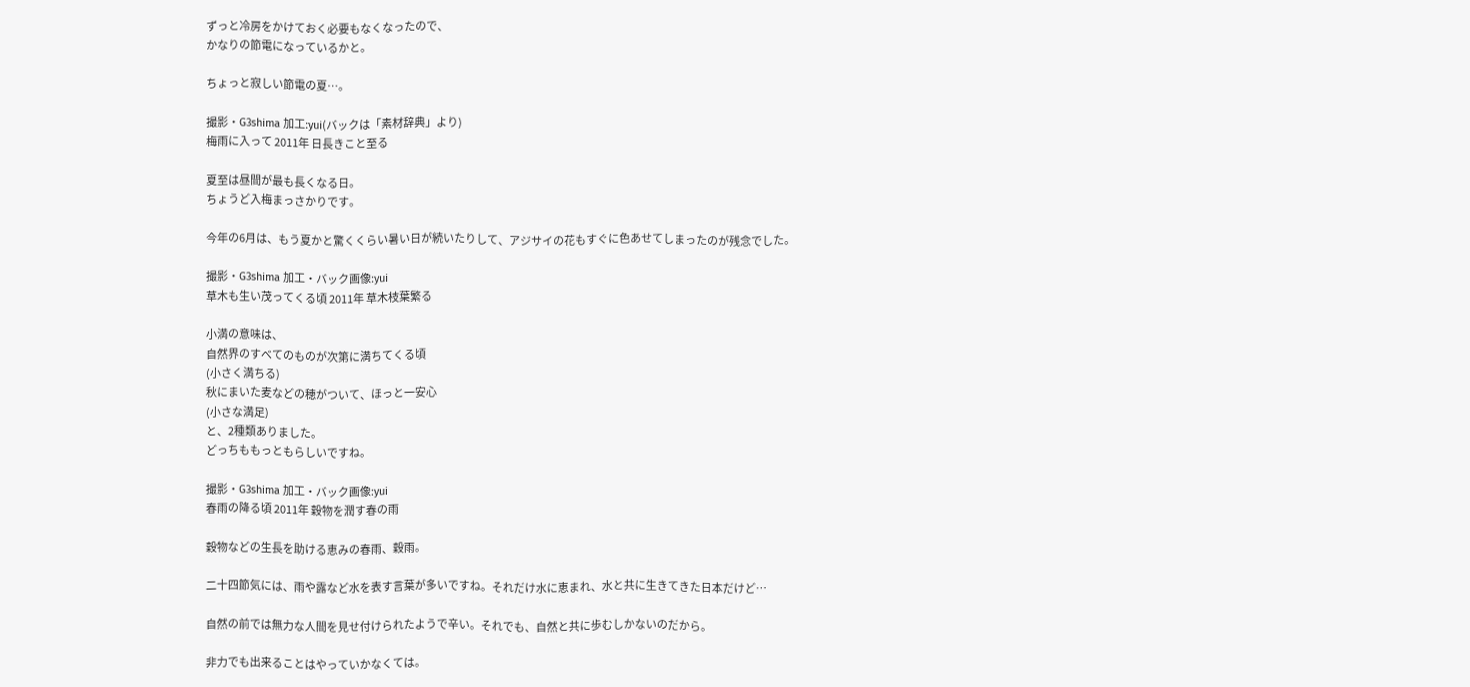ずっと冷房をかけておく必要もなくなったので、
かなりの節電になっているかと。

ちょっと寂しい節電の夏…。

撮影・G3shima 加工:yui(バックは「素材辞典」より)
梅雨に入って 2011年 日長きこと至る

夏至は昼間が最も長くなる日。
ちょうど入梅まっさかりです。

今年の6月は、もう夏かと驚くくらい暑い日が続いたりして、アジサイの花もすぐに色あせてしまったのが残念でした。

撮影・G3shima 加工・バック画像:yui
草木も生い茂ってくる頃 2011年 草木枝葉繁る

小満の意味は、
自然界のすべてのものが次第に満ちてくる頃
(小さく満ちる)
秋にまいた麦などの穂がついて、ほっと一安心
(小さな満足)
と、2種類ありました。
どっちももっともらしいですね。

撮影・G3shima 加工・バック画像:yui
春雨の降る頃 2011年 穀物を潤す春の雨

穀物などの生長を助ける恵みの春雨、穀雨。

二十四節気には、雨や露など水を表す言葉が多いですね。それだけ水に恵まれ、水と共に生きてきた日本だけど…

自然の前では無力な人間を見せ付けられたようで辛い。それでも、自然と共に歩むしかないのだから。

非力でも出来ることはやっていかなくては。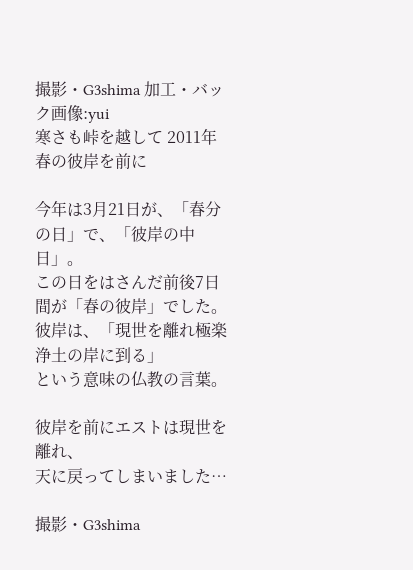撮影・G3shima 加工・バック画像:yui
寒さも峠を越して 2011年 春の彼岸を前に

今年は3月21日が、「春分の日」で、「彼岸の中日」。
この日をはさんだ前後7日間が「春の彼岸」でした。
彼岸は、「現世を離れ極楽浄土の岸に到る」
という意味の仏教の言葉。

彼岸を前にエストは現世を離れ、
天に戻ってしまいました…

撮影・G3shima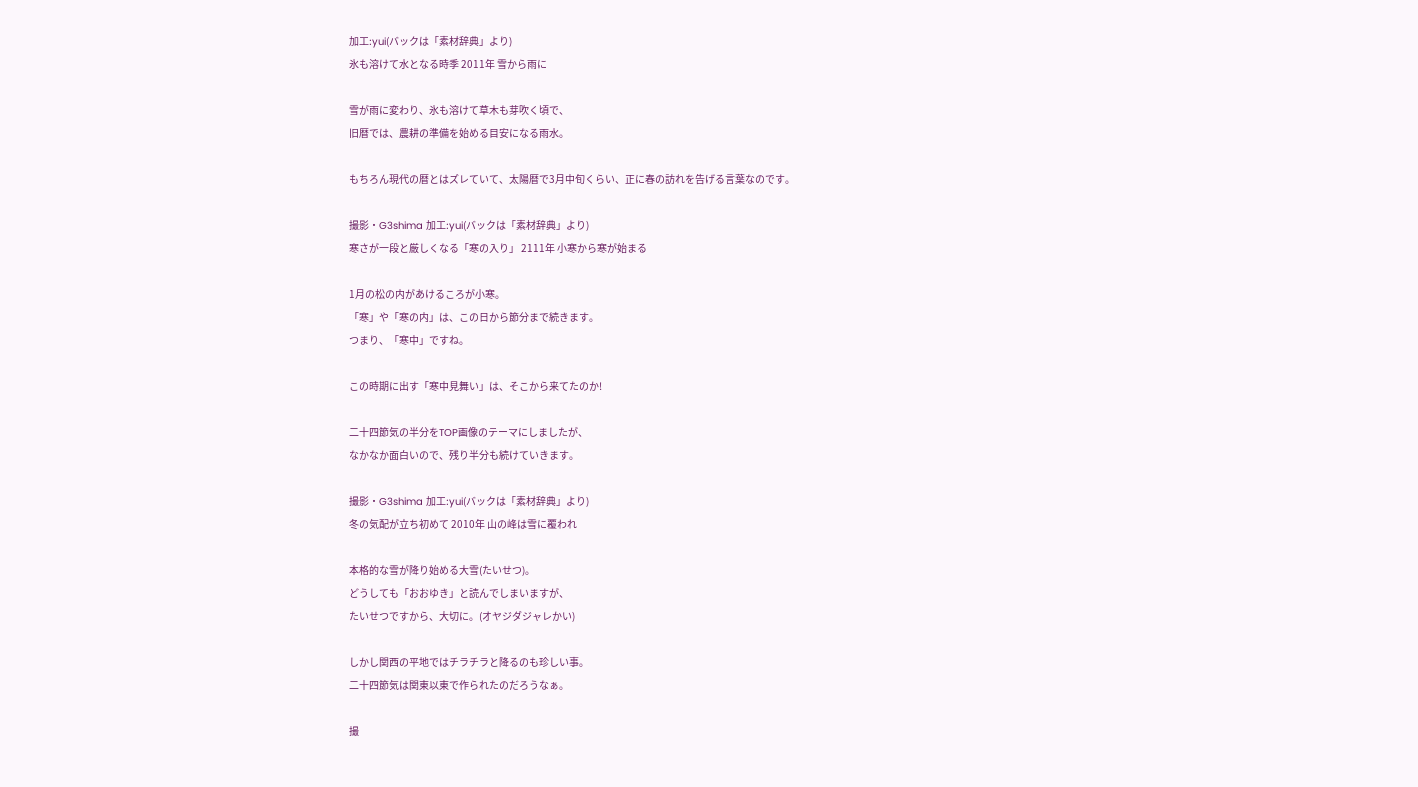加工:yui(バックは「素材辞典」より)
氷も溶けて水となる時季 2011年 雪から雨に

雪が雨に変わり、氷も溶けて草木も芽吹く頃で、
旧暦では、農耕の準備を始める目安になる雨水。

もちろん現代の暦とはズレていて、太陽暦で3月中旬くらい、正に春の訪れを告げる言葉なのです。

撮影・G3shima 加工:yui(バックは「素材辞典」より)
寒さが一段と厳しくなる「寒の入り」 2111年 小寒から寒が始まる

1月の松の内があけるころが小寒。
「寒」や「寒の内」は、この日から節分まで続きます。
つまり、「寒中」ですね。

この時期に出す「寒中見舞い」は、そこから来てたのか!

二十四節気の半分をTOP画像のテーマにしましたが、
なかなか面白いので、残り半分も続けていきます。

撮影・G3shima 加工:yui(バックは「素材辞典」より)
冬の気配が立ち初めて 2010年 山の峰は雪に覆われ

本格的な雪が降り始める大雪(たいせつ)。
どうしても「おおゆき」と読んでしまいますが、
たいせつですから、大切に。(オヤジダジャレかい)

しかし関西の平地ではチラチラと降るのも珍しい事。
二十四節気は関東以東で作られたのだろうなぁ。

撮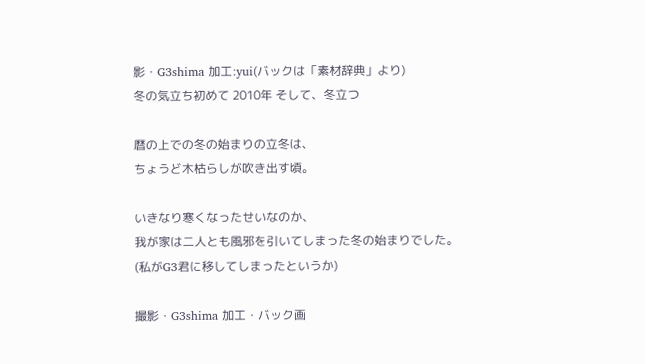影・G3shima 加工:yui(バックは「素材辞典」より)
冬の気立ち初めて 2010年 そして、冬立つ

暦の上での冬の始まりの立冬は、
ちょうど木枯らしが吹き出す頃。

いきなり寒くなったせいなのか、
我が家は二人とも風邪を引いてしまった冬の始まりでした。
(私がG3君に移してしまったというか)

撮影・G3shima 加工・バック画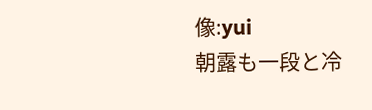像:yui
朝露も一段と冷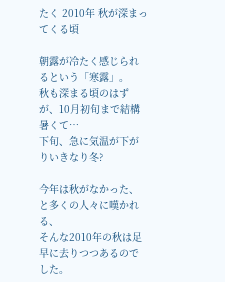たく 2010年 秋が深まってくる頃

朝露が冷たく感じられるという「寒露」。
秋も深まる頃のはずが、10月初旬まで結構暑くて…
下旬、急に気温が下がりいきなり冬?

今年は秋がなかった、と多くの人々に嘆かれる、
そんな2010年の秋は足早に去りつつあるのでした。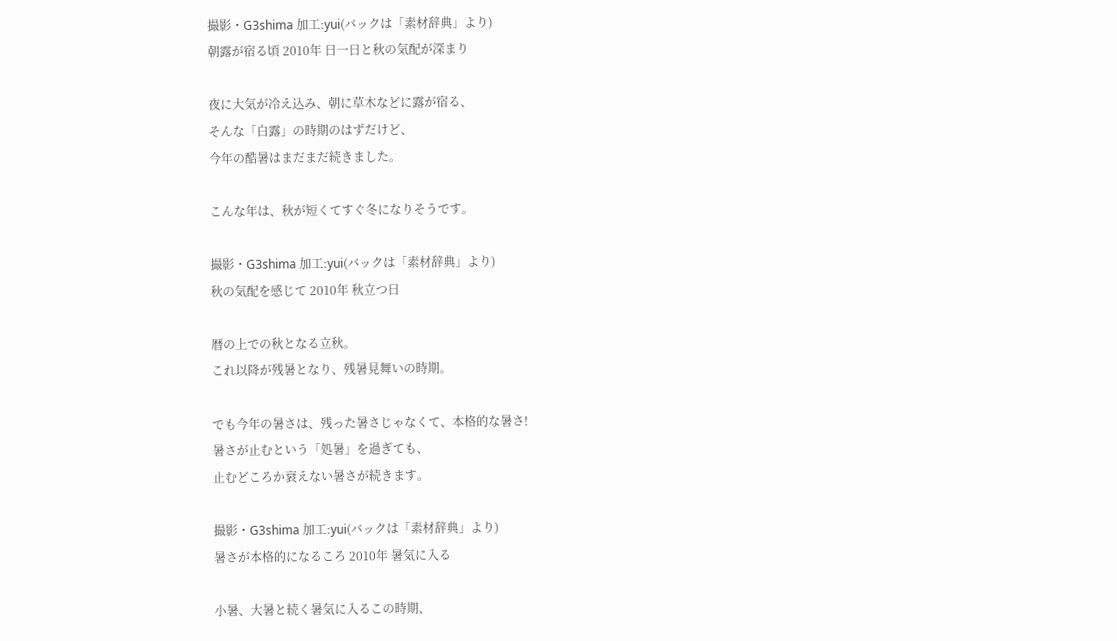撮影・G3shima 加工:yui(バックは「素材辞典」より)
朝露が宿る頃 2010年 日一日と秋の気配が深まり

夜に大気が冷え込み、朝に草木などに露が宿る、
そんな「白露」の時期のはずだけど、
今年の酷暑はまだまだ続きました。

こんな年は、秋が短くてすぐ冬になりそうです。

撮影・G3shima 加工:yui(バックは「素材辞典」より)
秋の気配を感じて 2010年 秋立つ日

暦の上での秋となる立秋。
これ以降が残暑となり、残暑見舞いの時期。

でも今年の暑さは、残った暑さじゃなくて、本格的な暑さ!
暑さが止むという「処暑」を過ぎても、
止むどころか衰えない暑さが続きます。

撮影・G3shima 加工:yui(バックは「素材辞典」より)
暑さが本格的になるころ 2010年 暑気に入る

小暑、大暑と続く暑気に入るこの時期、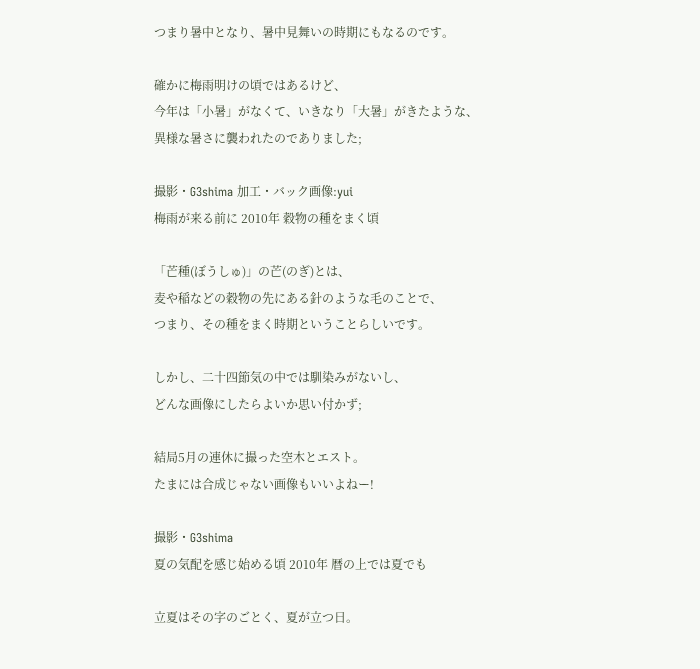つまり暑中となり、暑中見舞いの時期にもなるのです。

確かに梅雨明けの頃ではあるけど、
今年は「小暑」がなくて、いきなり「大暑」がきたような、
異様な暑さに襲われたのでありました;

撮影・G3shima 加工・バック画像:yui
梅雨が来る前に 2010年 穀物の種をまく頃

「芒種(ぼうしゅ)」の芒(のぎ)とは、
麦や稲などの穀物の先にある針のような毛のことで、
つまり、その種をまく時期ということらしいです。

しかし、二十四節気の中では馴染みがないし、
どんな画像にしたらよいか思い付かず;

結局5月の連休に撮った空木とエスト。
たまには合成じゃない画像もいいよねー!

撮影・G3shima
夏の気配を感じ始める頃 2010年 暦の上では夏でも

立夏はその字のごとく、夏が立つ日。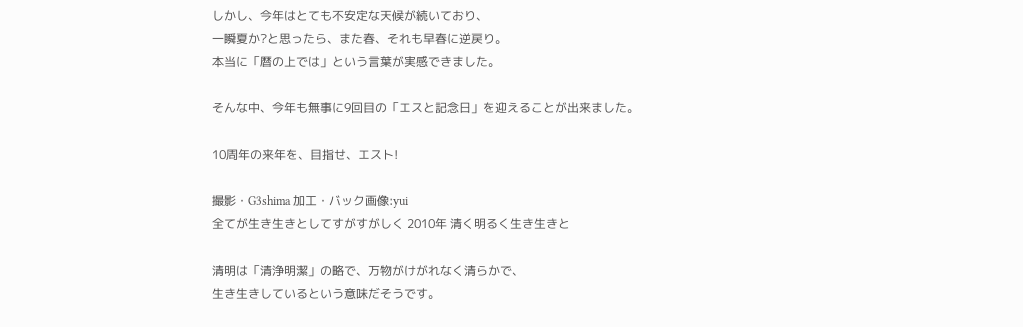しかし、今年はとても不安定な天候が続いており、
一瞬夏か?と思ったら、また春、それも早春に逆戻り。
本当に「暦の上では」という言葉が実感できました。

そんな中、今年も無事に9回目の「エスと記念日」を迎えることが出来ました。

10周年の来年を、目指せ、エスト!

撮影・G3shima 加工・バック画像:yui
全てが生き生きとしてすがすがしく 2010年 清く明るく生き生きと

清明は「清浄明潔」の略で、万物がけがれなく清らかで、
生き生きしているという意味だそうです。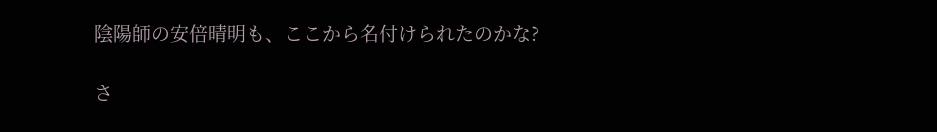陰陽師の安倍晴明も、ここから名付けられたのかな?

さ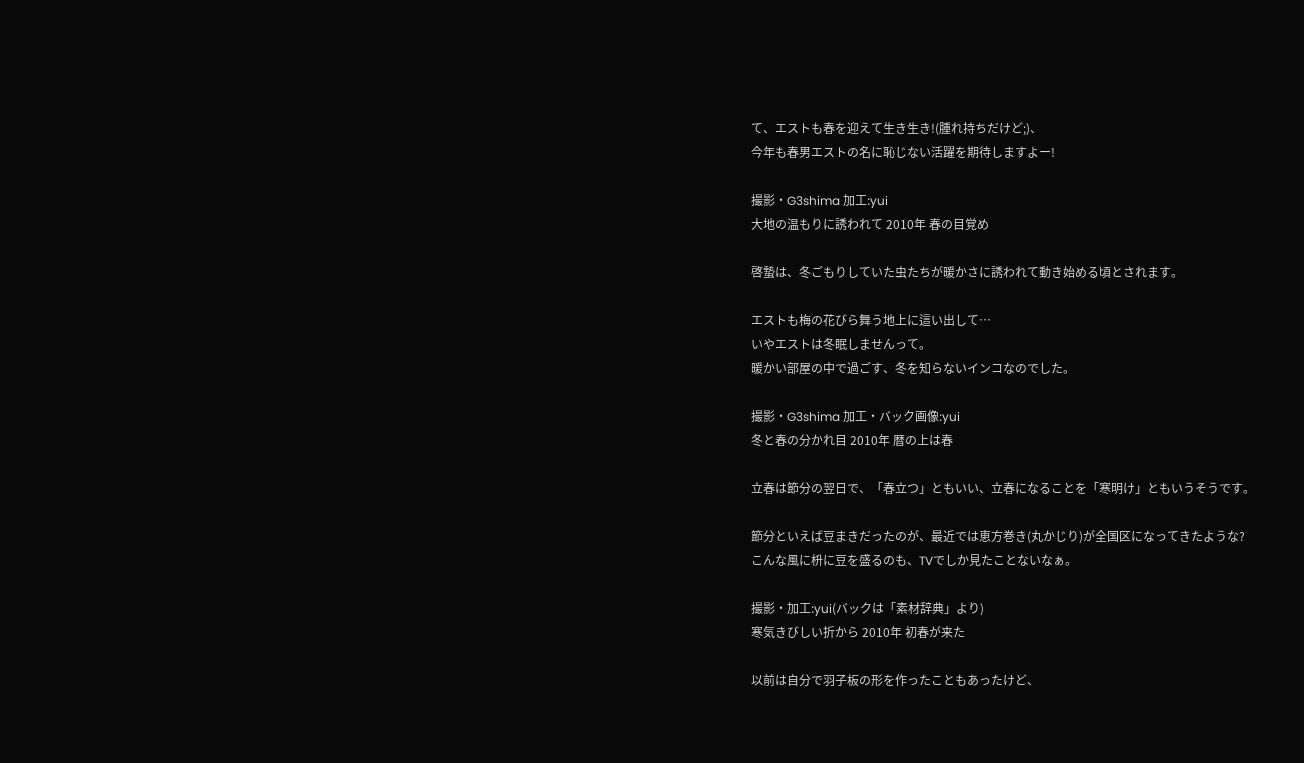て、エストも春を迎えて生き生き!(腫れ持ちだけど;)、
今年も春男エストの名に恥じない活躍を期待しますよー!

撮影・G3shima 加工:yui
大地の温もりに誘われて 2010年 春の目覚め

啓蟄は、冬ごもりしていた虫たちが暖かさに誘われて動き始める頃とされます。

エストも梅の花びら舞う地上に這い出して…
いやエストは冬眠しませんって。
暖かい部屋の中で過ごす、冬を知らないインコなのでした。

撮影・G3shima 加工・バック画像:yui
冬と春の分かれ目 2010年 暦の上は春

立春は節分の翌日で、「春立つ」ともいい、立春になることを「寒明け」ともいうそうです。

節分といえば豆まきだったのが、最近では恵方巻き(丸かじり)が全国区になってきたような?
こんな風に枡に豆を盛るのも、TVでしか見たことないなぁ。

撮影・加工:yui(バックは「素材辞典」より)
寒気きびしい折から 2010年 初春が来た

以前は自分で羽子板の形を作ったこともあったけど、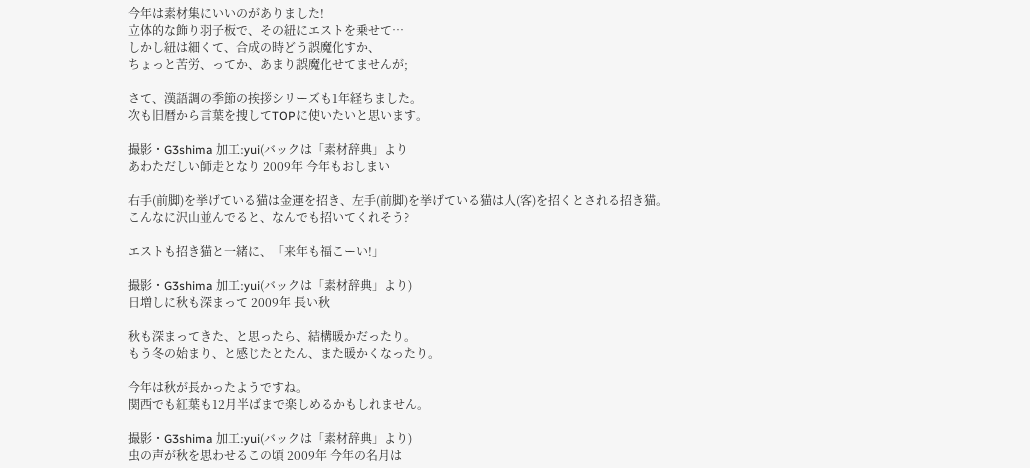今年は素材集にいいのがありました!
立体的な飾り羽子板で、その紐にエストを乗せて…
しかし紐は細くて、合成の時どう誤魔化すか、
ちょっと苦労、ってか、あまり誤魔化せてませんが;

さて、漢語調の季節の挨拶シリーズも1年経ちました。
次も旧暦から言葉を捜してTOPに使いたいと思います。

撮影・G3shima 加工:yui(バックは「素材辞典」より
あわただしい師走となり 2009年 今年もおしまい

右手(前脚)を挙げている猫は金運を招き、左手(前脚)を挙げている猫は人(客)を招くとされる招き猫。
こんなに沢山並んでると、なんでも招いてくれそう?

エストも招き猫と一緒に、「来年も福こーい!」

撮影・G3shima 加工:yui(バックは「素材辞典」より)
日増しに秋も深まって 2009年 長い秋

秋も深まってきた、と思ったら、結構暖かだったり。
もう冬の始まり、と感じたとたん、また暖かくなったり。

今年は秋が長かったようですね。
関西でも紅葉も12月半ばまで楽しめるかもしれません。

撮影・G3shima 加工:yui(バックは「素材辞典」より)
虫の声が秋を思わせるこの頃 2009年 今年の名月は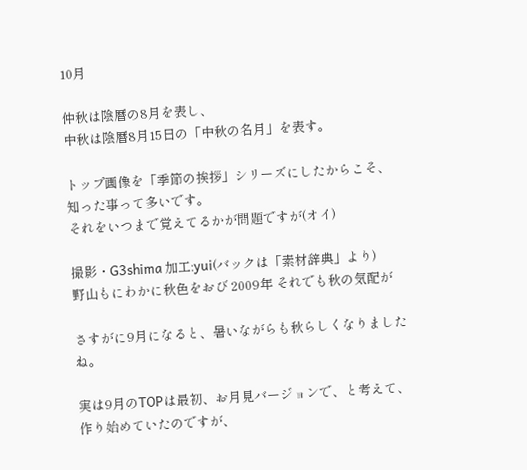10月

仲秋は陰暦の8月を表し、
中秋は陰暦8月15日の「中秋の名月」を表す。

トップ画像を「季節の挨拶」シリーズにしたからこそ、
知った事って多いです。
それをいつまで覚えてるかが問題ですが(オイ)

撮影・G3shima 加工:yui(バックは「素材辞典」より)
野山もにわかに秋色をおび 2009年 それでも秋の気配が

さすがに9月になると、暑いながらも秋らしくなりましたね。

実は9月のTOPは最初、お月見バージョンで、と考えて、
作り始めていたのですが、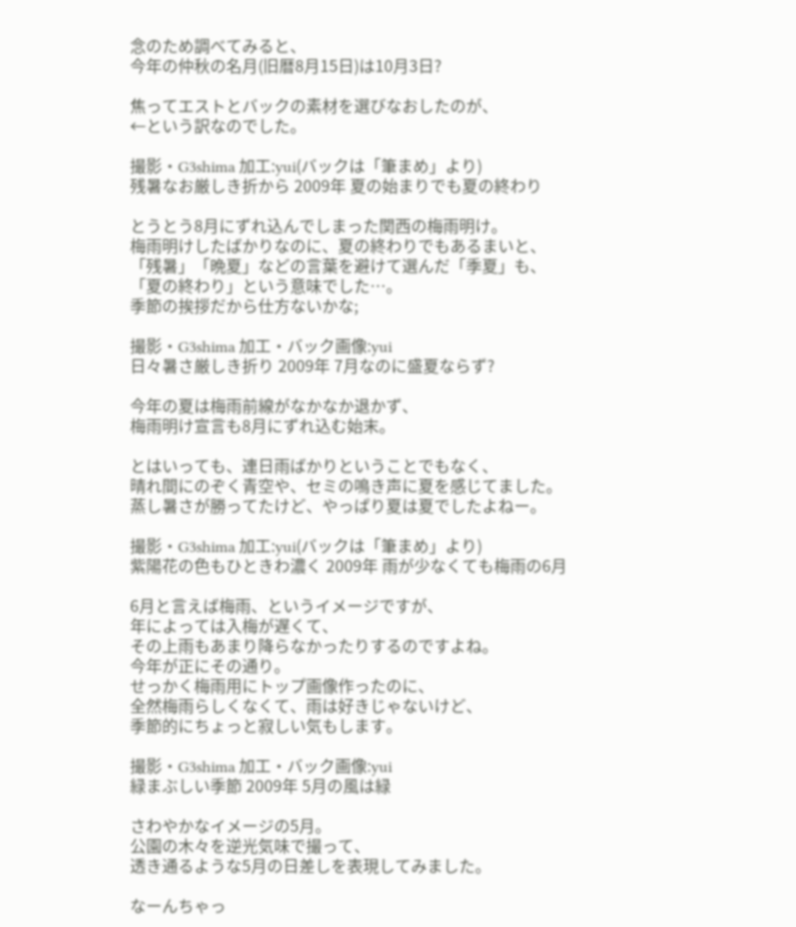念のため調べてみると、
今年の仲秋の名月(旧暦8月15日)は10月3日?

焦ってエストとバックの素材を選びなおしたのが、
←という訳なのでした。

撮影・G3shima 加工:yui(バックは「筆まめ」より)
残暑なお厳しき折から 2009年 夏の始まりでも夏の終わり

とうとう8月にずれ込んでしまった関西の梅雨明け。
梅雨明けしたばかりなのに、夏の終わりでもあるまいと、
「残暑」「晩夏」などの言葉を避けて選んだ「季夏」も、
「夏の終わり」という意味でした…。
季節の挨拶だから仕方ないかな;

撮影・G3shima 加工・バック画像:yui
日々暑さ厳しき折り 2009年 7月なのに盛夏ならず?

今年の夏は梅雨前線がなかなか退かず、
梅雨明け宣言も8月にずれ込む始末。

とはいっても、連日雨ばかりということでもなく、
晴れ間にのぞく青空や、セミの鳴き声に夏を感じてました。
蒸し暑さが勝ってたけど、やっぱり夏は夏でしたよねー。

撮影・G3shima 加工:yui(バックは「筆まめ」より)
紫陽花の色もひときわ濃く 2009年 雨が少なくても梅雨の6月

6月と言えば梅雨、というイメージですが、
年によっては入梅が遅くて、
その上雨もあまり降らなかったりするのですよね。
今年が正にその通り。
せっかく梅雨用にトップ画像作ったのに、
全然梅雨らしくなくて、雨は好きじゃないけど、
季節的にちょっと寂しい気もします。

撮影・G3shima 加工・バック画像:yui
緑まぶしい季節 2009年 5月の風は緑

さわやかなイメージの5月。
公園の木々を逆光気味で撮って、
透き通るような5月の日差しを表現してみました。

なーんちゃっ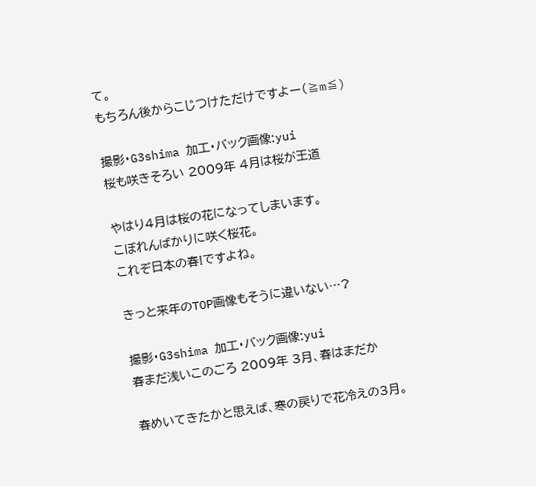て。
もちろん後からこじつけただけですよー(≧m≦)

撮影・G3shima 加工・バック画像:yui
桜も咲きそろい 2009年 4月は桜が王道

やはり4月は桜の花になってしまいます。
こぼれんばかりに咲く桜花。
これぞ日本の春!ですよね。

きっと来年のTOP画像もそうに違いない…?

撮影・G3shima 加工・バック画像:yui
春まだ浅いこのごろ 2009年 3月、春はまだか

春めいてきたかと思えば、寒の戻りで花冷えの3月。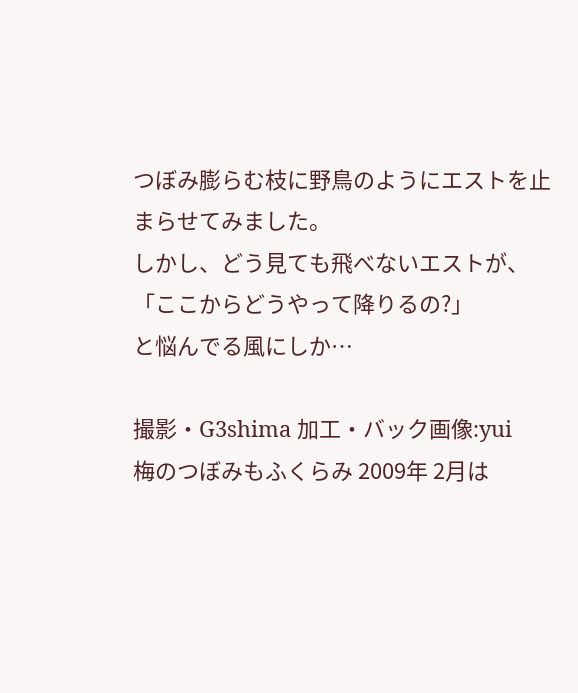つぼみ膨らむ枝に野鳥のようにエストを止まらせてみました。
しかし、どう見ても飛べないエストが、
「ここからどうやって降りるの?」
と悩んでる風にしか…

撮影・G3shima 加工・バック画像:yui
梅のつぼみもふくらみ 2009年 2月は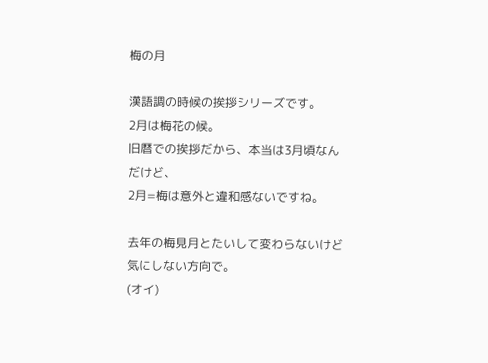梅の月

漢語調の時候の挨拶シリーズです。
2月は梅花の候。
旧暦での挨拶だから、本当は3月頃なんだけど、
2月=梅は意外と違和感ないですね。

去年の梅見月とたいして変わらないけど気にしない方向で。
(オイ)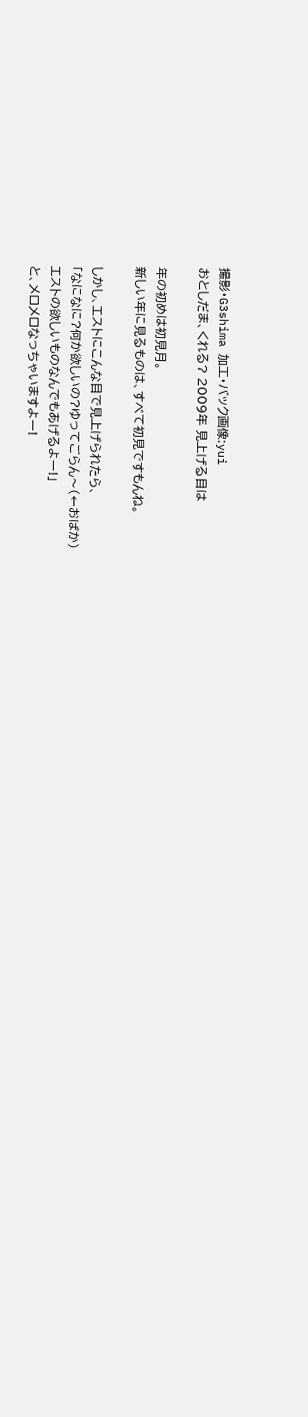撮影・G3shima 加工・バック画像:yui
おとしだま、くれる? 2009年 見上げる目は

年の初めは初見月。
新しい年に見るものは、すべて初見ですもんね。

しかし、エストにこんな目で見上げられたら、
「なになに?何か欲しいの?ゆってごらん〜(←おばか)
エストの欲しいものなんでもあげるよー!」
と、メロメロなっちゃいますよー!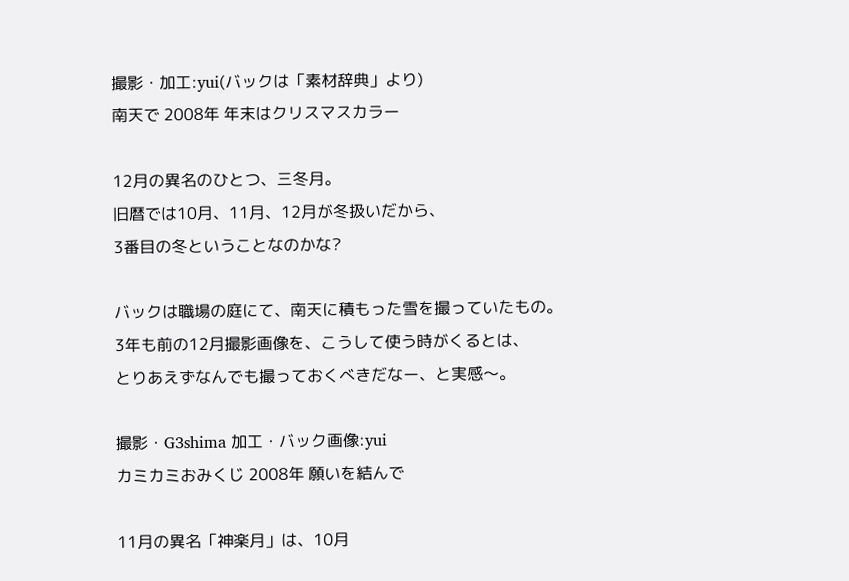撮影・加工:yui(バックは「素材辞典」より)
南天で 2008年 年末はクリスマスカラー

12月の異名のひとつ、三冬月。
旧暦では10月、11月、12月が冬扱いだから、
3番目の冬ということなのかな?

バックは職場の庭にて、南天に積もった雪を撮っていたもの。
3年も前の12月撮影画像を、こうして使う時がくるとは、
とりあえずなんでも撮っておくべきだなー、と実感〜。

撮影・G3shima 加工・バック画像:yui
カミカミおみくじ 2008年 願いを結んで

11月の異名「神楽月」は、10月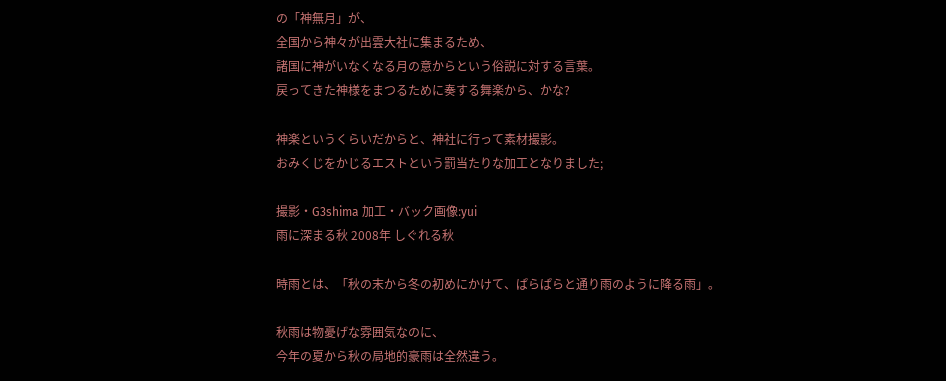の「神無月」が、
全国から神々が出雲大社に集まるため、
諸国に神がいなくなる月の意からという俗説に対する言葉。
戻ってきた神様をまつるために奏する舞楽から、かな?

神楽というくらいだからと、神社に行って素材撮影。
おみくじをかじるエストという罰当たりな加工となりました;

撮影・G3shima 加工・バック画像:yui
雨に深まる秋 2008年 しぐれる秋

時雨とは、「秋の末から冬の初めにかけて、ぱらぱらと通り雨のように降る雨」。

秋雨は物憂げな雰囲気なのに、
今年の夏から秋の局地的豪雨は全然違う。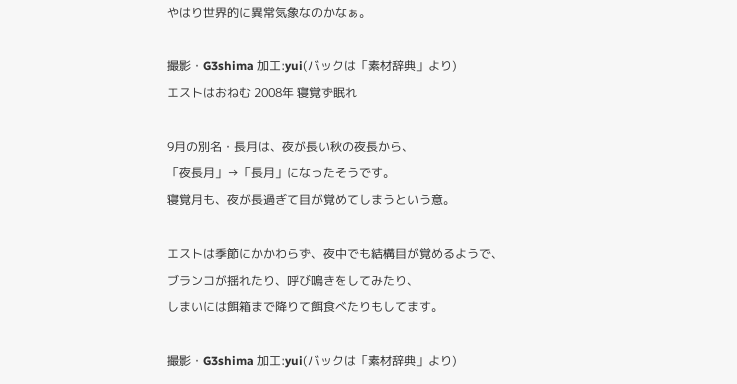やはり世界的に異常気象なのかなぁ。

撮影・G3shima 加工:yui(バックは「素材辞典」より)
エストはおねむ 2008年 寝覚ず眠れ

9月の別名・長月は、夜が長い秋の夜長から、
「夜長月」→「長月」になったそうです。
寝覚月も、夜が長過ぎて目が覚めてしまうという意。

エストは季節にかかわらず、夜中でも結構目が覚めるようで、
ブランコが揺れたり、呼び鳴きをしてみたり、
しまいには餌箱まで降りて餌食べたりもしてます。

撮影・G3shima 加工:yui(バックは「素材辞典」より)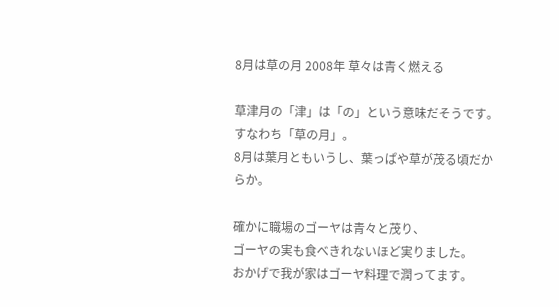8月は草の月 2008年 草々は青く燃える

草津月の「津」は「の」という意味だそうです。
すなわち「草の月」。
8月は葉月ともいうし、葉っぱや草が茂る頃だからか。

確かに職場のゴーヤは青々と茂り、
ゴーヤの実も食べきれないほど実りました。
おかげで我が家はゴーヤ料理で潤ってます。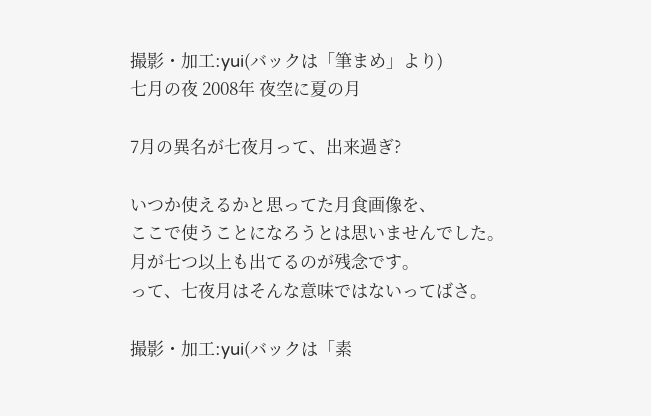撮影・加工:yui(バックは「筆まめ」より)
七月の夜 2008年 夜空に夏の月

7月の異名が七夜月って、出来過ぎ?

いつか使えるかと思ってた月食画像を、
ここで使うことになろうとは思いませんでした。
月が七つ以上も出てるのが残念です。
って、七夜月はそんな意味ではないってばさ。

撮影・加工:yui(バックは「素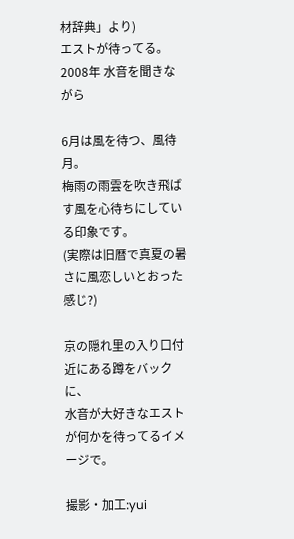材辞典」より)
エストが待ってる。 2008年 水音を聞きながら

6月は風を待つ、風待月。
梅雨の雨雲を吹き飛ばす風を心待ちにしている印象です。
(実際は旧暦で真夏の暑さに風恋しいとおった感じ?)

京の隠れ里の入り口付近にある蹲をバックに、
水音が大好きなエストが何かを待ってるイメージで。

撮影・加工:yui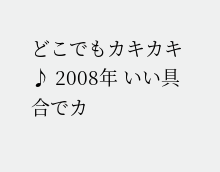どこでもカキカキ♪ 2008年 いい具合でカ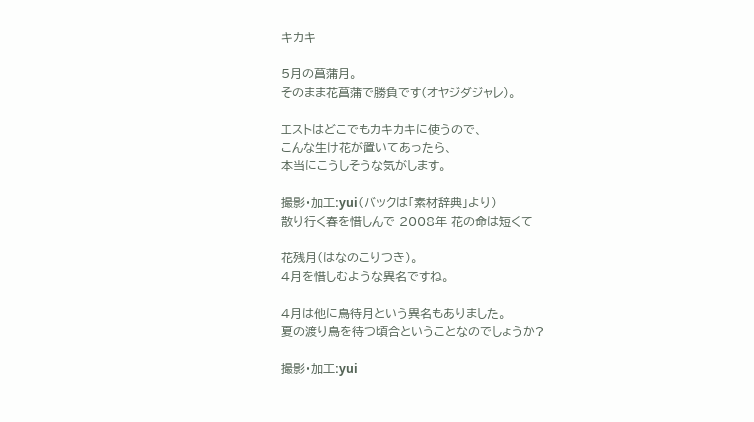キカキ

5月の菖蒲月。
そのまま花菖蒲で勝負です(オヤジダジャレ)。

エストはどこでもカキカキに使うので、
こんな生け花が置いてあったら、
本当にこうしそうな気がします。

撮影・加工:yui(バックは「素材辞典」より)
散り行く春を惜しんで 2008年 花の命は短くて

花残月(はなのこりつき)。
4月を惜しむような異名ですね。

4月は他に鳥待月という異名もありました。
夏の渡り鳥を待つ頃合ということなのでしょうか?

撮影・加工:yui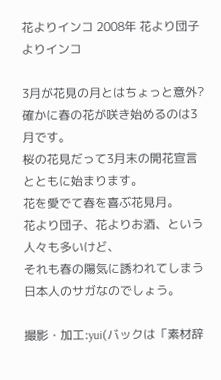花よりインコ 2008年 花より団子よりインコ

3月が花見の月とはちょっと意外?
確かに春の花が咲き始めるのは3月です。
桜の花見だって3月末の開花宣言とともに始まります。
花を愛でて春を喜ぶ花見月。
花より団子、花よりお酒、という人々も多いけど、
それも春の陽気に誘われてしまう日本人のサガなのでしょう。

撮影・加工:yui(バックは「素材辞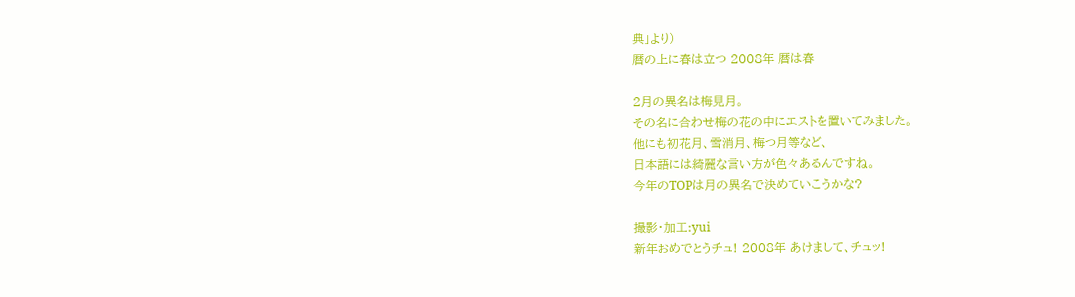典」より)
暦の上に春は立つ 2008年 暦は春

2月の異名は梅見月。
その名に合わせ梅の花の中にエストを置いてみました。
他にも初花月、雪消月、梅つ月等など、
日本語には綺麗な言い方が色々あるんですね。
今年のTOPは月の異名で決めていこうかな?

撮影・加工:yui
新年おめでとうチュ! 2008年 あけまして、チュッ!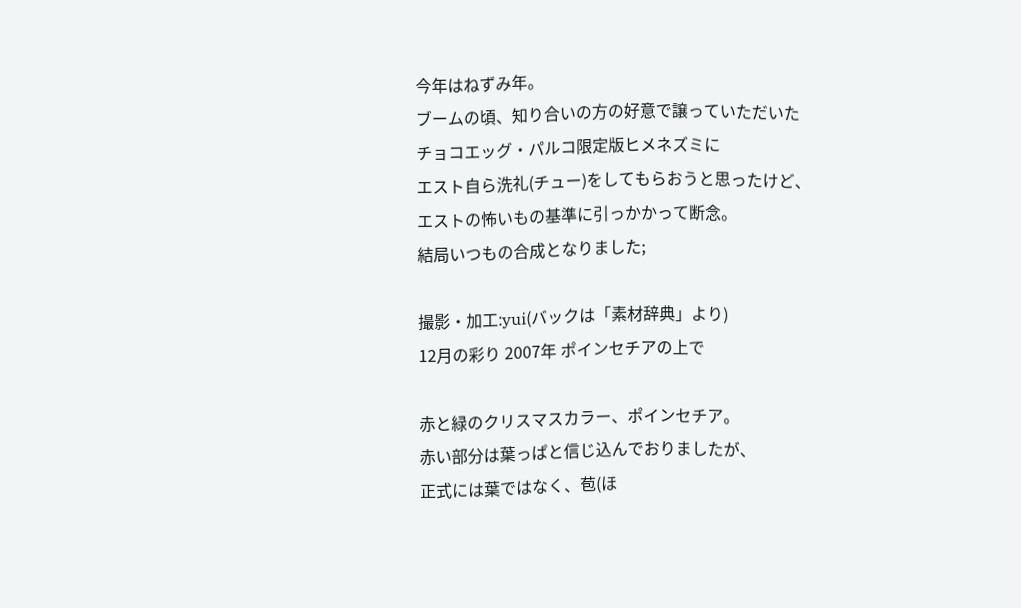今年はねずみ年。
ブームの頃、知り合いの方の好意で譲っていただいた
チョコエッグ・パルコ限定版ヒメネズミに
エスト自ら洗礼(チュー)をしてもらおうと思ったけど、
エストの怖いもの基準に引っかかって断念。
結局いつもの合成となりました;

撮影・加工:yui(バックは「素材辞典」より)
12月の彩り 2007年 ポインセチアの上で

赤と緑のクリスマスカラー、ポインセチア。
赤い部分は葉っぱと信じ込んでおりましたが、
正式には葉ではなく、苞(ほ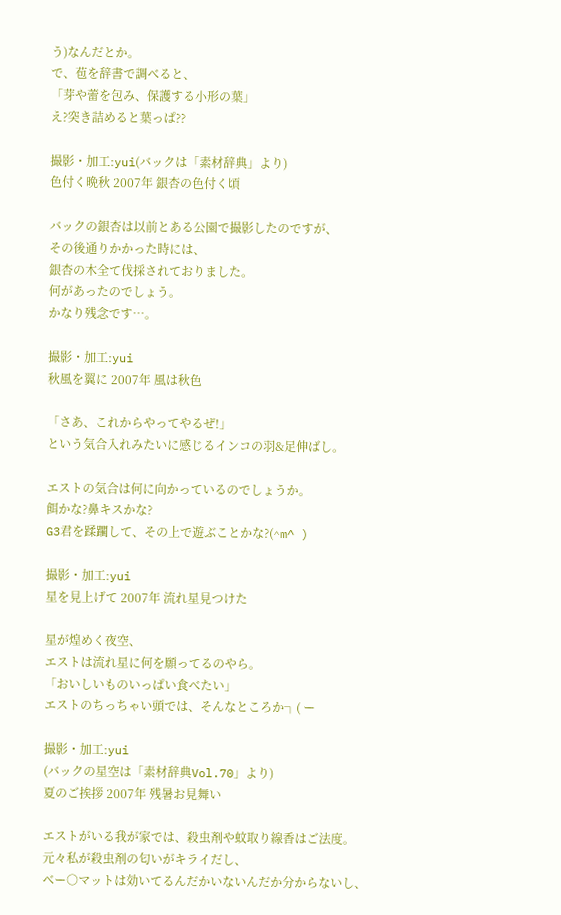う)なんだとか。
で、苞を辞書で調べると、
「芽や蕾を包み、保護する小形の葉」
え?突き詰めると葉っぱ??

撮影・加工:yui(バックは「素材辞典」より)
色付く晩秋 2007年 銀杏の色付く頃

バックの銀杏は以前とある公園で撮影したのですが、
その後通りかかった時には、
銀杏の木全て伐採されておりました。
何があったのでしょう。
かなり残念です…。

撮影・加工:yui
秋風を翼に 2007年 風は秋色

「さあ、これからやってやるぜ!」
という気合入れみたいに感じるインコの羽&足伸ばし。

エストの気合は何に向かっているのでしょうか。
餌かな?鼻キスかな?
G3君を蹂躙して、その上で遊ぶことかな?(^m^ )

撮影・加工:yui
星を見上げて 2007年 流れ星見つけた

星が煌めく夜空、
エストは流れ星に何を願ってるのやら。
「おいしいものいっぱい食べたい」
エストのちっちゃい頭では、そんなところか┐( ー

撮影・加工:yui
(バックの星空は「素材辞典Vol.70」より)
夏のご挨拶 2007年 残暑お見舞い

エストがいる我が家では、殺虫剤や蚊取り線香はご法度。
元々私が殺虫剤の匂いがキライだし、
ベー○マットは効いてるんだかいないんだか分からないし、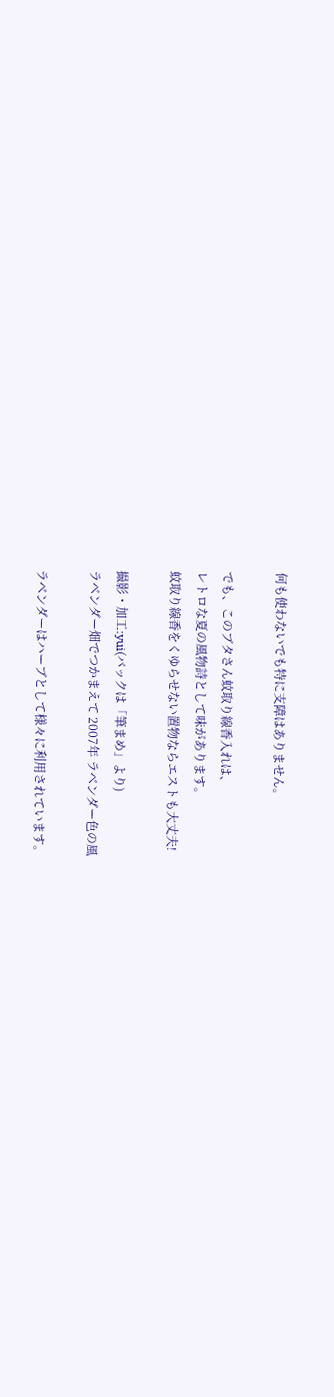何も使わないでも特に支障はありません。

でも、このブタさん蚊取り線香入れは、
レトロな夏の風物詩として味があります。
蚊取り線香をくゆらせない置物ならエストも大丈夫!

撮影・加工:yui(バックは「筆まめ」より)
ラベンダー畑でつかまえて 2007年 ラベンダー色の風

ラベンダーはハーブとして様々に利用されています。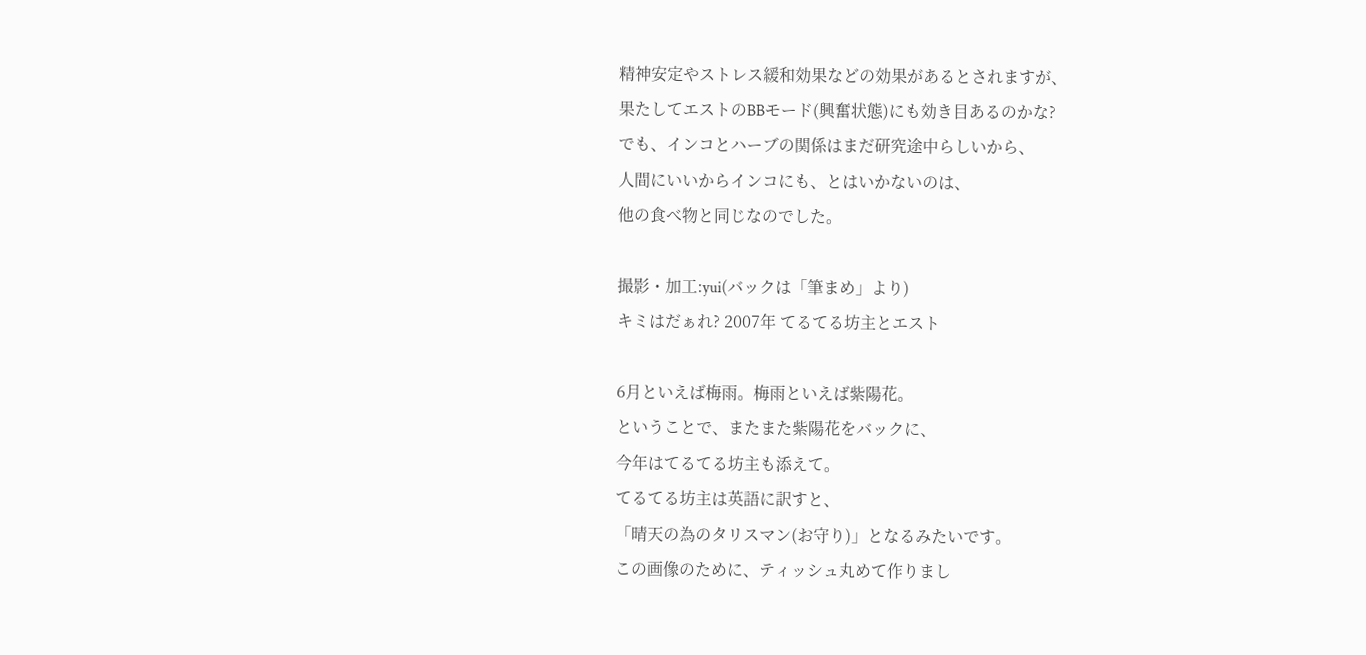精神安定やストレス緩和効果などの効果があるとされますが、
果たしてエストのBBモード(興奮状態)にも効き目あるのかな?
でも、インコとハーブの関係はまだ研究途中らしいから、
人間にいいからインコにも、とはいかないのは、
他の食べ物と同じなのでした。

撮影・加工:yui(バックは「筆まめ」より)
キミはだぁれ? 2007年 てるてる坊主とエスト

6月といえば梅雨。梅雨といえば紫陽花。
ということで、またまた紫陽花をバックに、
今年はてるてる坊主も添えて。
てるてる坊主は英語に訳すと、
「晴天の為のタリスマン(お守り)」となるみたいです。
この画像のために、ティッシュ丸めて作りまし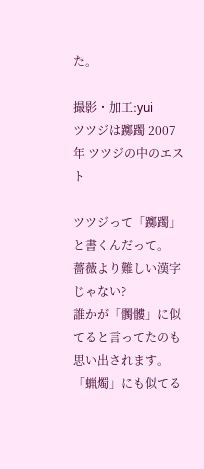た。

撮影・加工:yui
ツツジは躑躅 2007年 ツツジの中のエスト

ツツジって「躑躅」と書くんだって。
薔薇より難しい漢字じゃない?
誰かが「髑髏」に似てると言ってたのも思い出されます。
「蝋燭」にも似てる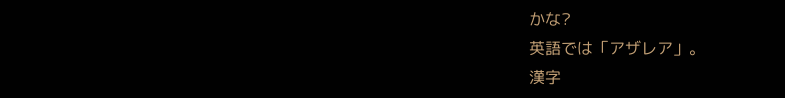かな?
英語では「アザレア」。
漢字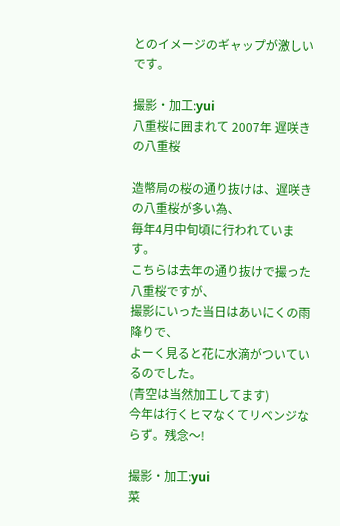とのイメージのギャップが激しいです。

撮影・加工:yui
八重桜に囲まれて 2007年 遅咲きの八重桜

造幣局の桜の通り抜けは、遅咲きの八重桜が多い為、
毎年4月中旬頃に行われています。
こちらは去年の通り抜けで撮った八重桜ですが、
撮影にいった当日はあいにくの雨降りで、
よーく見ると花に水滴がついているのでした。
(青空は当然加工してます)
今年は行くヒマなくてリベンジならず。残念〜!

撮影・加工:yui
菜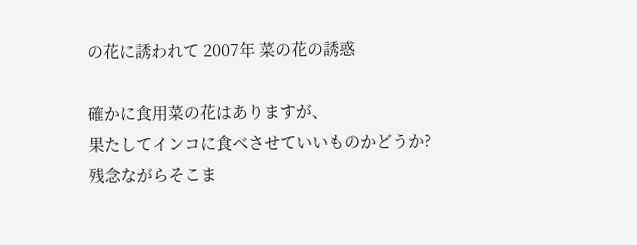の花に誘われて 2007年 菜の花の誘惑

確かに食用菜の花はありますが、
果たしてインコに食べさせていいものかどうか?
残念ながらそこま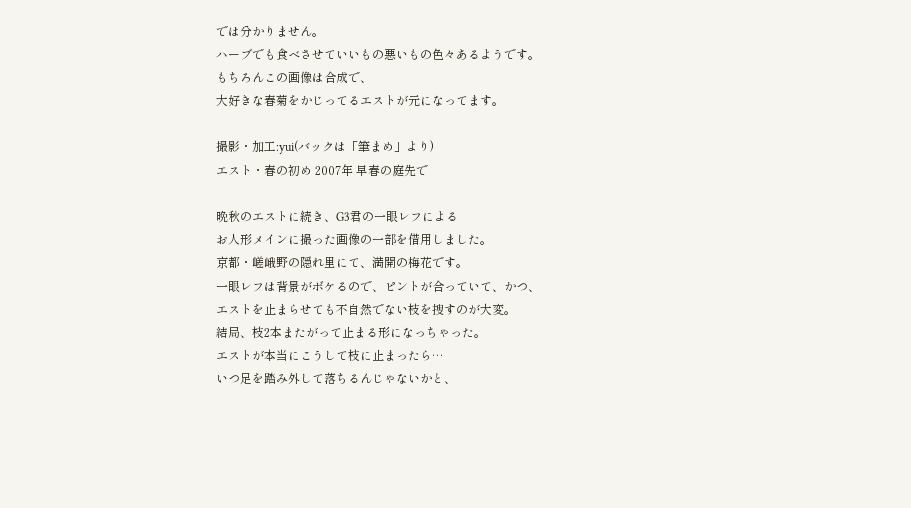では分かりません。
ハーブでも食べさせていいもの悪いもの色々あるようです。
もちろんこの画像は合成で、
大好きな春菊をかじってるエストが元になってます。

撮影・加工:yui(バックは「筆まめ」より)
エスト・春の初め 2007年 早春の庭先で

晩秋のエストに続き、G3君の一眼レフによる
お人形メインに撮った画像の一部を借用しました。
京都・嵯峨野の隠れ里にて、満開の梅花です。
一眼レフは背景がボケるので、ピントが合っていて、かつ、
エストを止まらせても不自然でない枝を捜すのが大変。
結局、枝2本またがって止まる形になっちゃった。
エストが本当にこうして枝に止まったら…
いつ足を踏み外して落ちるんじゃないかと、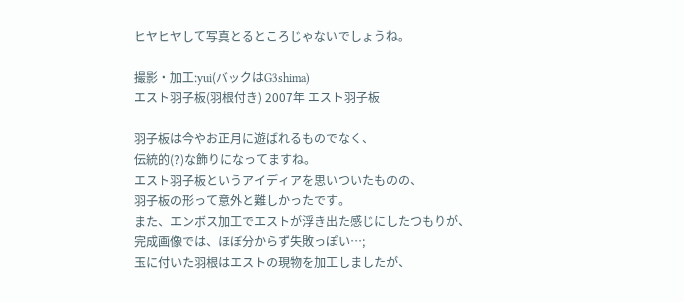ヒヤヒヤして写真とるところじゃないでしょうね。

撮影・加工:yui(バックはG3shima)
エスト羽子板(羽根付き) 2007年 エスト羽子板

羽子板は今やお正月に遊ばれるものでなく、
伝統的(?)な飾りになってますね。
エスト羽子板というアイディアを思いついたものの、
羽子板の形って意外と難しかったです。
また、エンボス加工でエストが浮き出た感じにしたつもりが、
完成画像では、ほぼ分からず失敗っぽい…;
玉に付いた羽根はエストの現物を加工しましたが、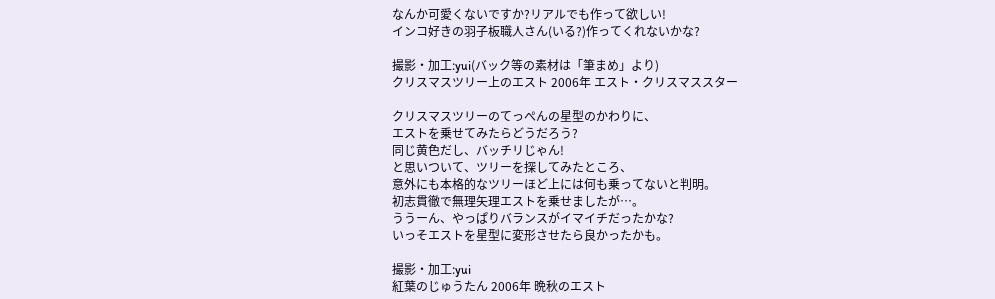なんか可愛くないですか?リアルでも作って欲しい!
インコ好きの羽子板職人さん(いる?)作ってくれないかな?

撮影・加工:yui(バック等の素材は「筆まめ」より)
クリスマスツリー上のエスト 2006年 エスト・クリスマススター

クリスマスツリーのてっぺんの星型のかわりに、
エストを乗せてみたらどうだろう?
同じ黄色だし、バッチリじゃん!
と思いついて、ツリーを探してみたところ、
意外にも本格的なツリーほど上には何も乗ってないと判明。
初志貫徹で無理矢理エストを乗せましたが…。
ううーん、やっぱりバランスがイマイチだったかな?
いっそエストを星型に変形させたら良かったかも。

撮影・加工:yui
紅葉のじゅうたん 2006年 晩秋のエスト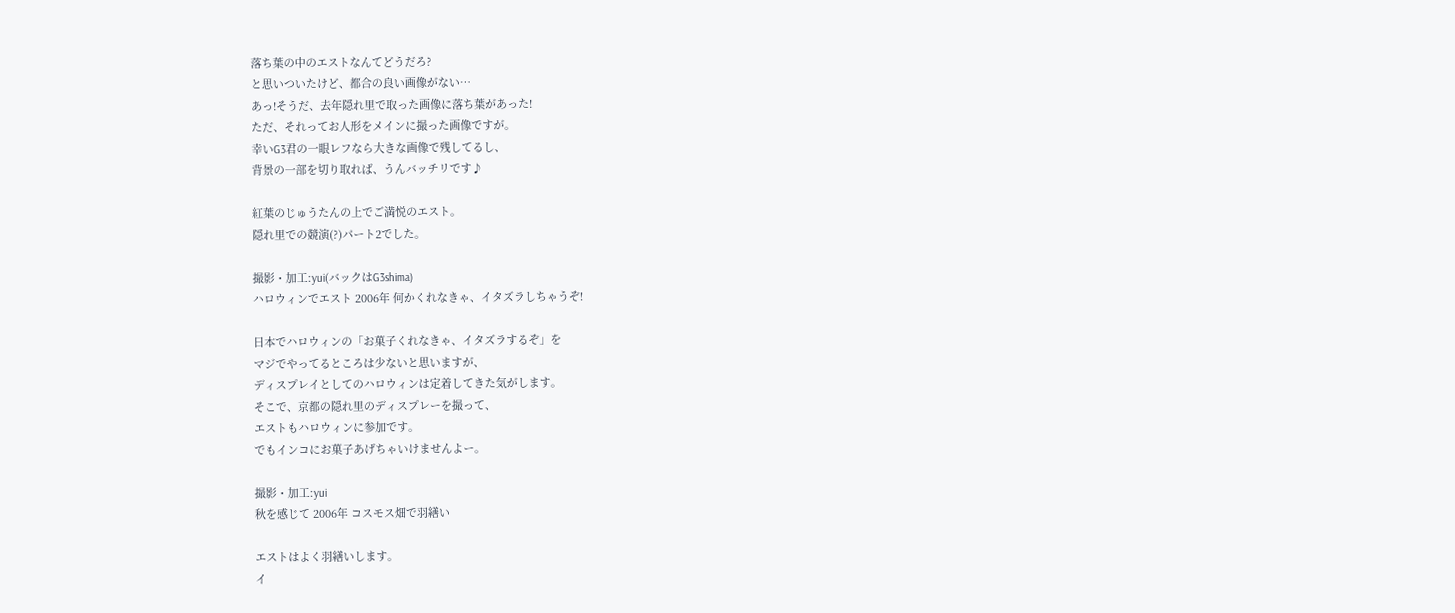落ち葉の中のエストなんてどうだろ?
と思いついたけど、都合の良い画像がない…
あっ!そうだ、去年隠れ里で取った画像に落ち葉があった!
ただ、それってお人形をメインに撮った画像ですが。
幸いG3君の一眼レフなら大きな画像で残してるし、
背景の一部を切り取れば、うんバッチリです♪

紅葉のじゅうたんの上でご満悦のエスト。
隠れ里での競演(?)パート2でした。

撮影・加工:yui(バックはG3shima)
ハロウィンでエスト 2006年 何かくれなきゃ、イタズラしちゃうぞ!

日本でハロウィンの「お菓子くれなきゃ、イタズラするぞ」を
マジでやってるところは少ないと思いますが、
ディスプレイとしてのハロウィンは定着してきた気がします。
そこで、京都の隠れ里のディスプレーを撮って、
エストもハロウィンに参加です。
でもインコにお菓子あげちゃいけませんよー。

撮影・加工:yui
秋を感じて 2006年 コスモス畑で羽繕い

エストはよく羽繕いします。
イ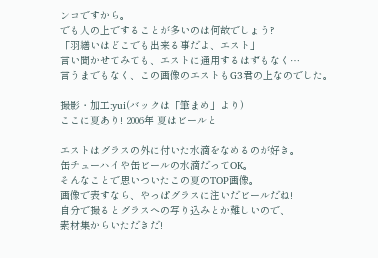ンコですから。
でも人の上ですることが多いのは何故でしょう?
「羽繕いはどこでも出来る事だよ、エスト」
言い聞かせてみても、エストに通用するはずもなく…
言うまでもなく、この画像のエストもG3君の上なのでした。

撮影・加工:yui(バックは「筆まめ」より)
ここに夏あり! 2006年 夏はビールと

エストはグラスの外に付いた水滴をなめるのが好き。
缶チューハイや缶ビールの水滴だってOK。
そんなことで思いついたこの夏のTOP画像。
画像で表すなら、やっぱグラスに注いだビールだね!
自分で撮るとグラスへの写り込みとか難しいので、
素材集からいただきだ!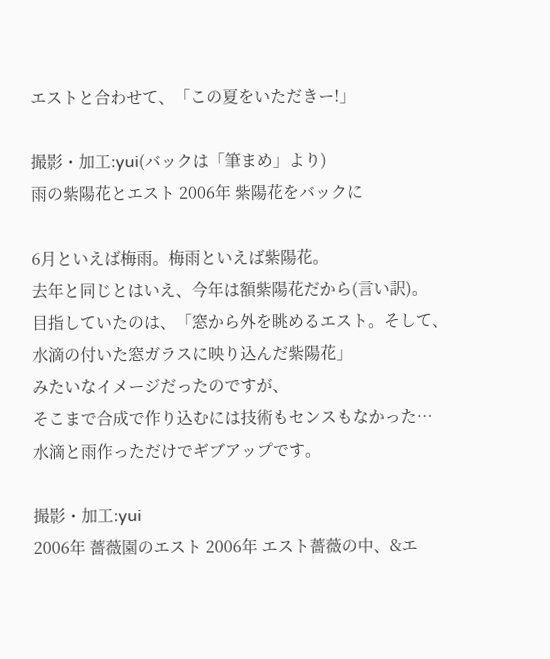エストと合わせて、「この夏をいただきー!」

撮影・加工:yui(バックは「筆まめ」より)
雨の紫陽花とエスト 2006年 紫陽花をバックに

6月といえば梅雨。梅雨といえば紫陽花。
去年と同じとはいえ、今年は額紫陽花だから(言い訳)。
目指していたのは、「窓から外を眺めるエスト。そして、
水滴の付いた窓ガラスに映り込んだ紫陽花」
みたいなイメージだったのですが、
そこまで合成で作り込むには技術もセンスもなかった…
水滴と雨作っただけでギブアップです。

撮影・加工:yui
2006年 薔薇園のエスト 2006年 エスト薔薇の中、&エ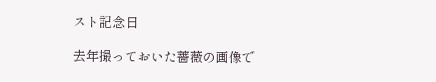スト記念日

去年撮っておいた薔薇の画像で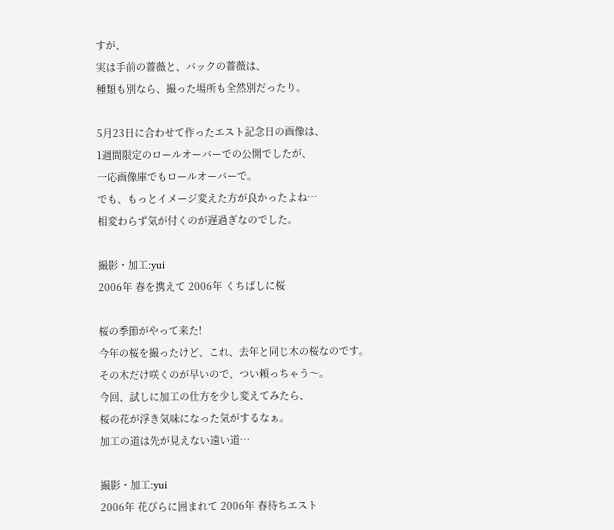すが、
実は手前の薔薇と、バックの薔薇は、
種類も別なら、撮った場所も全然別だったり。

5月23日に合わせて作ったエスト記念日の画像は、
1週間限定のロールオーバーでの公開でしたが、
一応画像庫でもロールオーバーで。
でも、もっとイメージ変えた方が良かったよね…
相変わらず気が付くのが遅過ぎなのでした。

撮影・加工:yui
2006年 春を携えて 2006年 くちばしに桜

桜の季節がやって来た!
今年の桜を撮ったけど、これ、去年と同じ木の桜なのです。
その木だけ咲くのが早いので、つい頼っちゃう〜。
今回、試しに加工の仕方を少し変えてみたら、
桜の花が浮き気味になった気がするなぁ。
加工の道は先が見えない遠い道…

撮影・加工:yui
2006年 花びらに囲まれて 2006年 春待ちエスト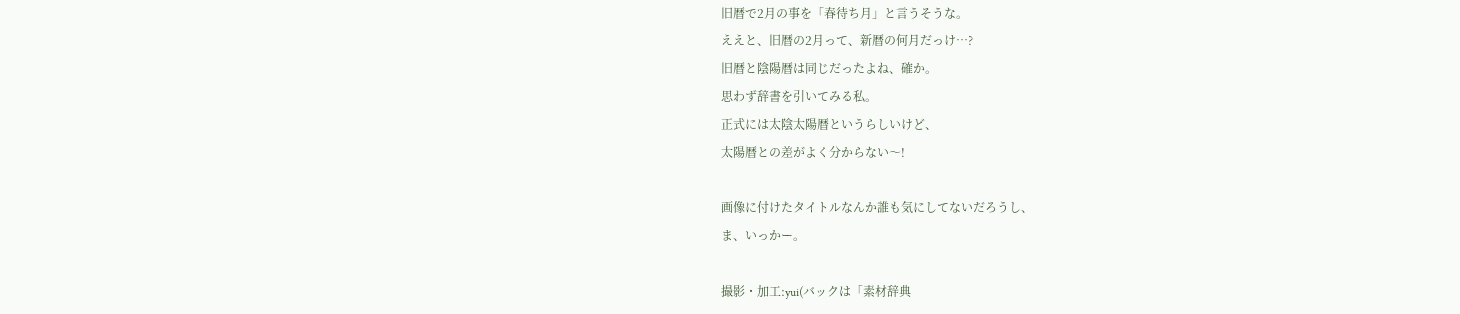旧暦で2月の事を「春待ち月」と言うそうな。
ええと、旧暦の2月って、新暦の何月だっけ…?
旧暦と陰陽暦は同じだったよね、確か。
思わず辞書を引いてみる私。
正式には太陰太陽暦というらしいけど、
太陽暦との差がよく分からない〜!

画像に付けたタイトルなんか誰も気にしてないだろうし、
ま、いっかー。

撮影・加工:yui(バックは「素材辞典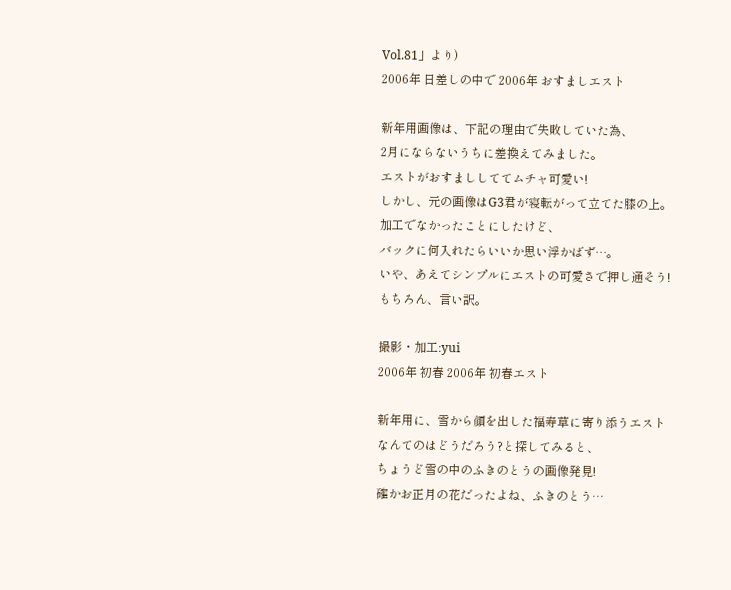Vol.81」より)
2006年 日差しの中で 2006年 おすましエスト

新年用画像は、下記の理由で失敗していた為、
2月にならないうちに差換えてみました。
エストがおすまししててムチャ可愛い!
しかし、元の画像はG3君が寝転がって立てた膝の上。
加工でなかったことにしたけど、
バックに何入れたらいいか思い浮かばず…。
いや、あえてシンプルにエストの可愛さで押し通そう!
もちろん、言い訳。

撮影・加工:yui
2006年 初春 2006年 初春エスト

新年用に、雪から顔を出した福寿草に寄り添うエスト
なんてのはどうだろう?と探してみると、
ちょうど雪の中のふきのとうの画像発見!
確かお正月の花だったよね、ふきのとう…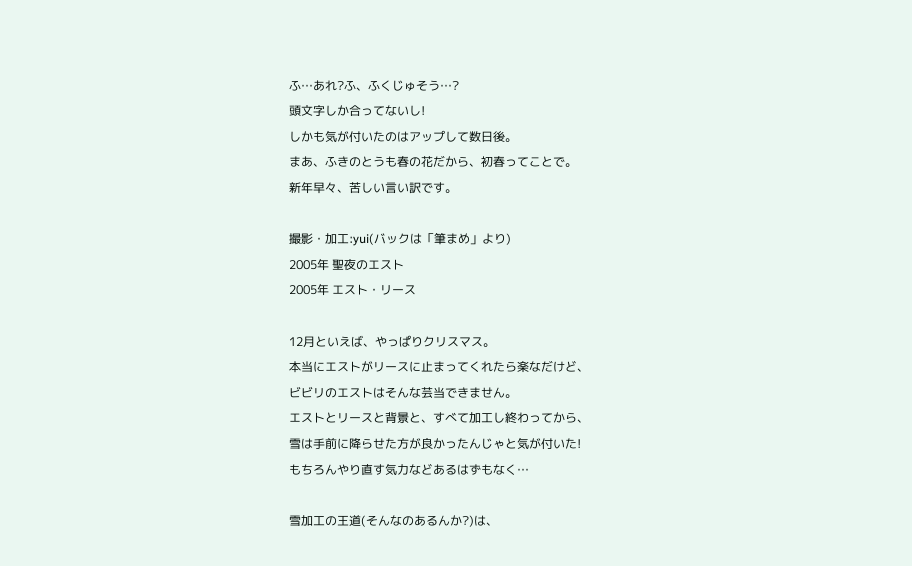ふ…あれ?ふ、ふくじゅそう…?
頭文字しか合ってないし!
しかも気が付いたのはアップして数日後。
まあ、ふきのとうも春の花だから、初春ってことで。
新年早々、苦しい言い訳です。

撮影・加工:yui(バックは「筆まめ」より)
2005年 聖夜のエスト
2005年 エスト・リース

12月といえば、やっぱりクリスマス。
本当にエストがリースに止まってくれたら楽なだけど、
ビビリのエストはそんな芸当できません。
エストとリースと背景と、すべて加工し終わってから、
雪は手前に降らせた方が良かったんじゃと気が付いた!
もちろんやり直す気力などあるはずもなく…

雪加工の王道(そんなのあるんか?)は、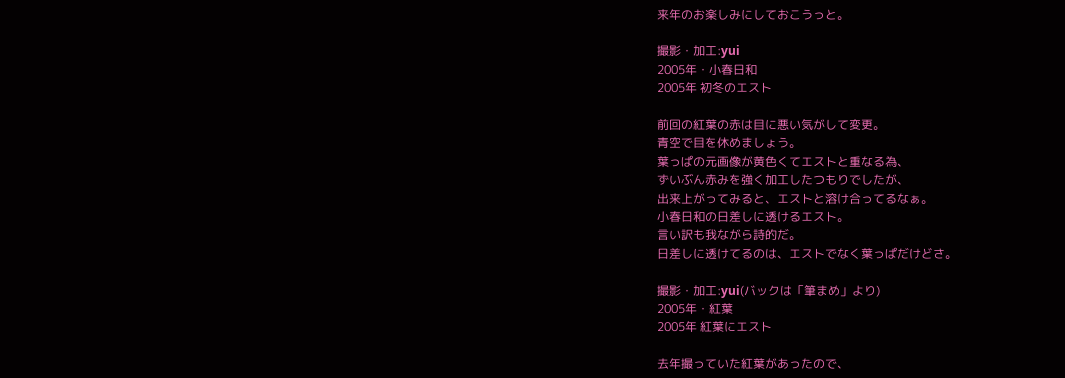来年のお楽しみにしておこうっと。

撮影・加工:yui
2005年・小春日和
2005年 初冬のエスト

前回の紅葉の赤は目に悪い気がして変更。
青空で目を休めましょう。
葉っぱの元画像が黄色くてエストと重なる為、
ずいぶん赤みを強く加工したつもりでしたが、
出来上がってみると、エストと溶け合ってるなぁ。
小春日和の日差しに透けるエスト。
言い訳も我ながら詩的だ。
日差しに透けてるのは、エストでなく葉っぱだけどさ。

撮影・加工:yui(バックは「筆まめ」より)
2005年・紅葉
2005年 紅葉にエスト

去年撮っていた紅葉があったので、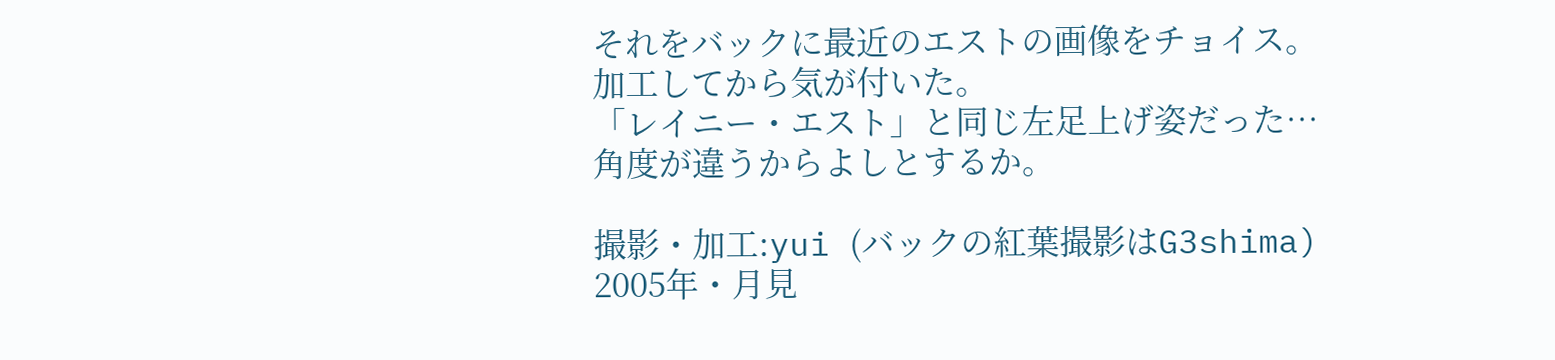それをバックに最近のエストの画像をチョイス。
加工してから気が付いた。
「レイニー・エスト」と同じ左足上げ姿だった…
角度が違うからよしとするか。

撮影・加工:yui (バックの紅葉撮影はG3shima)
2005年・月見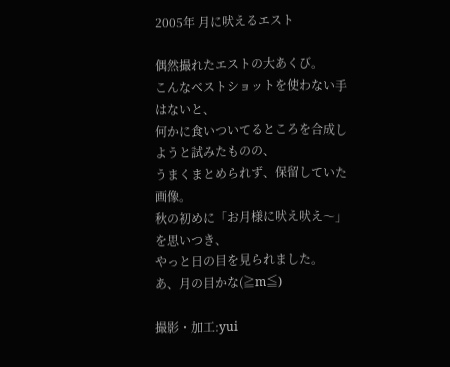2005年 月に吠えるエスト

偶然撮れたエストの大あくび。
こんなベストショットを使わない手はないと、
何かに食いついてるところを合成しようと試みたものの、
うまくまとめられず、保留していた画像。
秋の初めに「お月様に吠え吠え〜」を思いつき、
やっと日の目を見られました。
あ、月の目かな(≧m≦)

撮影・加工:yui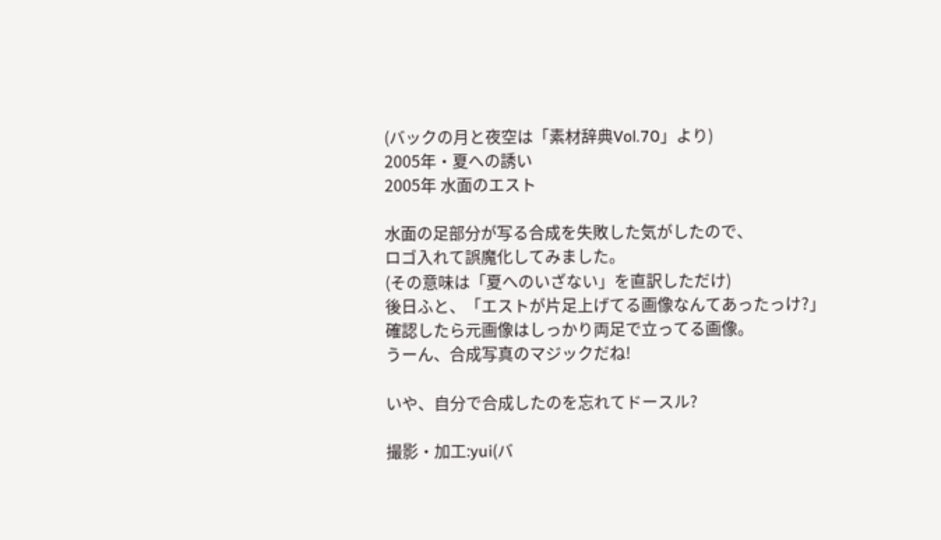(バックの月と夜空は「素材辞典Vol.70」より)
2005年・夏への誘い
2005年 水面のエスト

水面の足部分が写る合成を失敗した気がしたので、
ロゴ入れて誤魔化してみました。
(その意味は「夏へのいざない」を直訳しただけ)
後日ふと、「エストが片足上げてる画像なんてあったっけ?」
確認したら元画像はしっかり両足で立ってる画像。
うーん、合成写真のマジックだね!

いや、自分で合成したのを忘れてドースル?

撮影・加工:yui(バ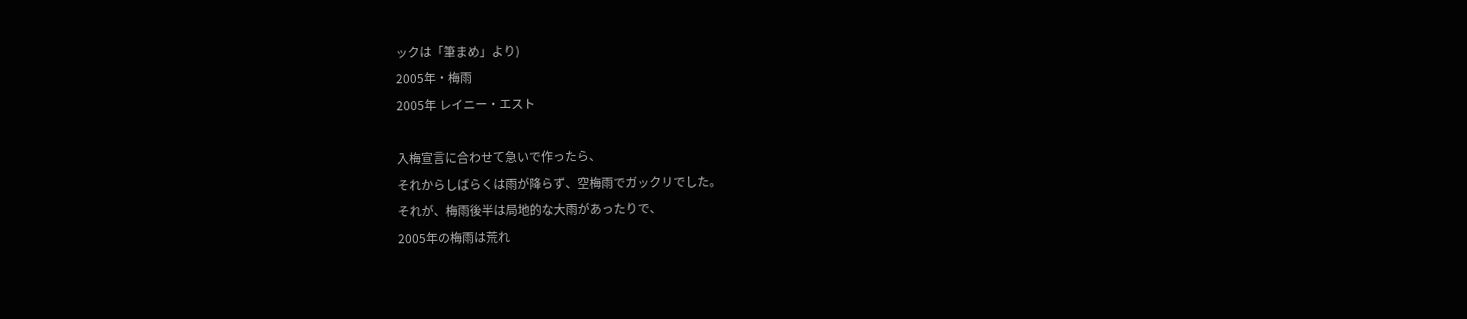ックは「筆まめ」より)
2005年・梅雨
2005年 レイニー・エスト

入梅宣言に合わせて急いで作ったら、
それからしばらくは雨が降らず、空梅雨でガックリでした。
それが、梅雨後半は局地的な大雨があったりで、
2005年の梅雨は荒れ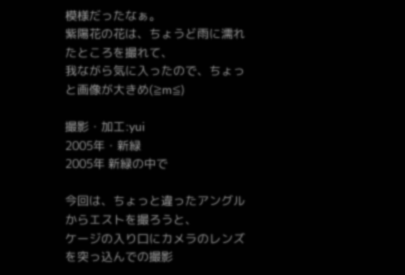模様だったなぁ。
紫陽花の花は、ちょうど雨に濡れたところを撮れて、
我ながら気に入ったので、ちょっと画像が大きめ(≧m≦)

撮影・加工:yui
2005年・新緑
2005年 新緑の中で

今回は、ちょっと違ったアングルからエストを撮ろうと、
ケージの入り口にカメラのレンズを突っ込んでの撮影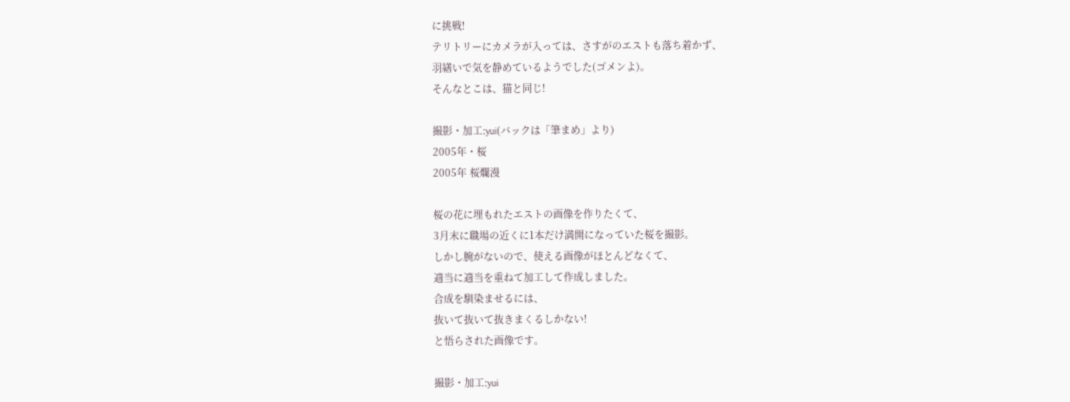に挑戦!
テリトリーにカメラが入っては、さすがのエストも落ち着かず、
羽繕いで気を静めているようでした(ゴメンよ)。
そんなとこは、猫と同じ!

撮影・加工:yui(バックは「筆まめ」より)
2005年・桜
2005年 桜爛漫

桜の花に埋もれたエストの画像を作りたくて、
3月末に職場の近くに1本だけ満開になっていた桜を撮影。
しかし腕がないので、使える画像がほとんどなくて、
適当に適当を重ねて加工して作成しました。
合成を馴染ませるには、
抜いて抜いて抜きまくるしかない!
と悟らされた画像です。

撮影・加工:yui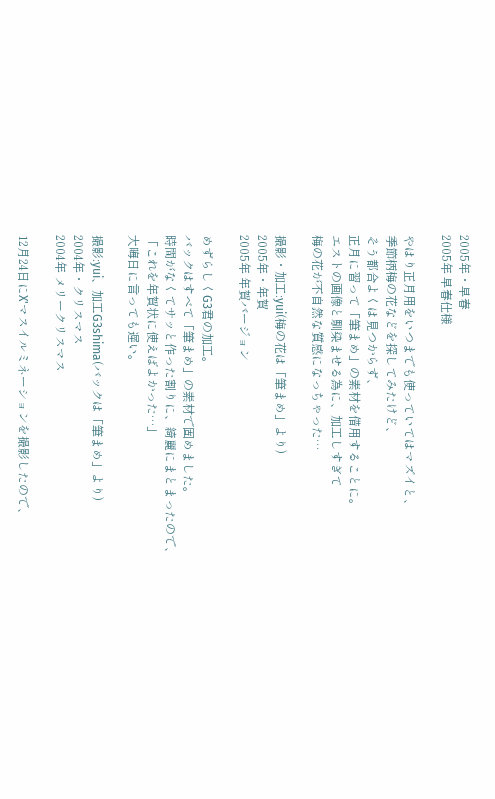2005年・早春
2005年 早春仕様

やはり正月用をいつまでも使っていてはマズイと、
季節柄梅の花などを探してみたけど、
そう都合よくは見つからず、
正月に習って「筆まめ」の素材を借用することに。
エストの画像と馴染ませる為に、加工しすぎて
梅の花が不自然な質感になっちゃった…

撮影・加工:yui(梅の花は「筆まめ」より)
2005年・年賀
2005年 年賀バージョン

めずらしくG3君の加工。
バックはすべて「筆まめ」の素材で固めました。
時間がなくてサッと作った割りに、綺麗にまとまったので、
「これを年賀状に使えばよかった…」
大晦日に言っても遅い。

撮影:yui、加工G3shima(バックは「筆まめ」より)
2004年・クリスマス
2004年 メリークリスマス

12月24日にX'マスイルミネーションを撮影したので、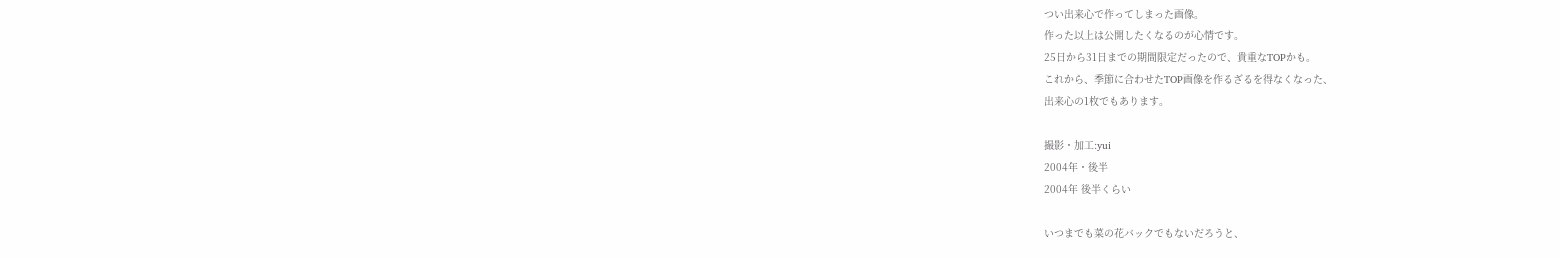つい出来心で作ってしまった画像。
作った以上は公開したくなるのが心情です。
25日から31日までの期間限定だったので、貴重なTOPかも。
これから、季節に合わせたTOP画像を作るざるを得なくなった、
出来心の1枚でもあります。

撮影・加工:yui
2004年・後半
2004年 後半くらい

いつまでも菜の花バックでもないだろうと、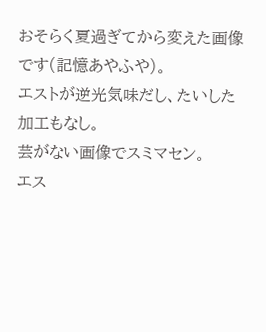おそらく夏過ぎてから変えた画像です(記憶あやふや)。
エストが逆光気味だし、たいした加工もなし。
芸がない画像でスミマセン。
エス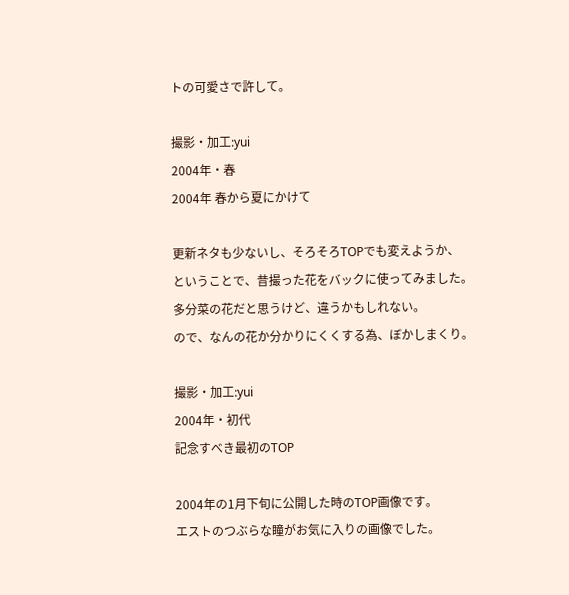トの可愛さで許して。

撮影・加工:yui
2004年・春
2004年 春から夏にかけて

更新ネタも少ないし、そろそろTOPでも変えようか、
ということで、昔撮った花をバックに使ってみました。
多分菜の花だと思うけど、違うかもしれない。
ので、なんの花か分かりにくくする為、ぼかしまくり。

撮影・加工:yui
2004年・初代
記念すべき最初のTOP

2004年の1月下旬に公開した時のTOP画像です。
エストのつぶらな瞳がお気に入りの画像でした。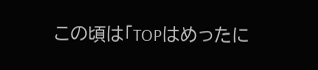この頃は「TOPはめったに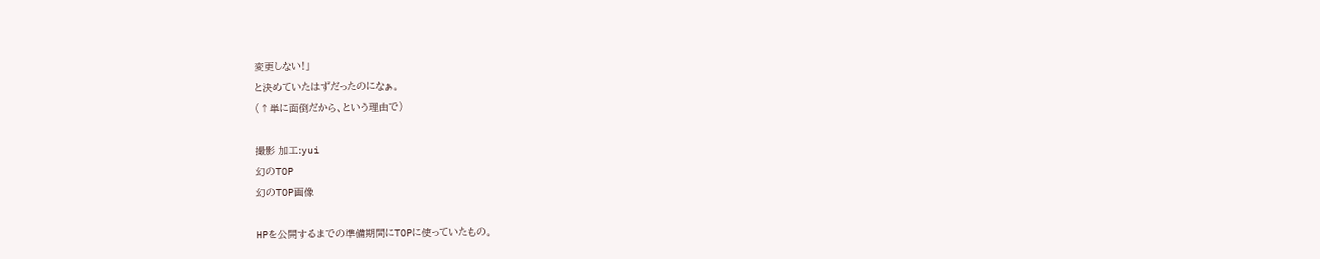変更しない!」
と決めていたはずだったのになぁ。
(↑単に面倒だから、という理由で)

撮影 加工:yui
幻のTOP
幻のTOP画像

HPを公開するまでの準備期間にTOPに使っていたもの。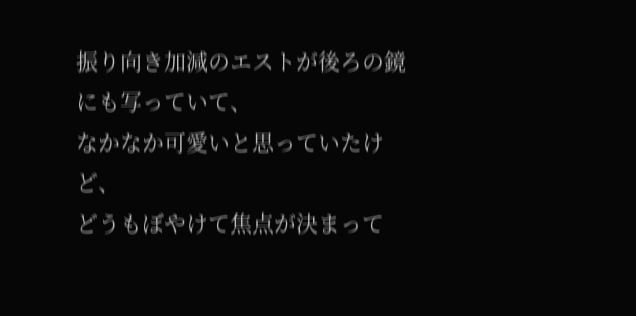振り向き加減のエストが後ろの鏡にも写っていて、
なかなか可愛いと思っていたけど、
どうもぼやけて焦点が決まって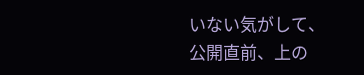いない気がして、
公開直前、上の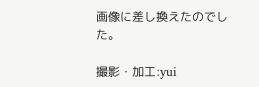画像に差し換えたのでした。

撮影・加工:yui